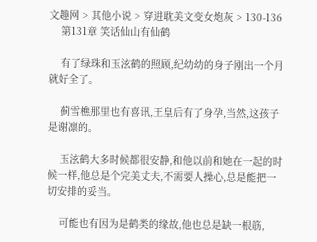文趣网 > 其他小说 > 穿进耽美文变女炮灰 > 130-136
    第131章 笑话仙山有仙鹤

    有了绿珠和玉泫鹤的照顾,纪幼幼的身子刚出一个月就好全了。

    蓟雪樵那里也有喜讯,王皇后有了身孕,当然,这孩子是谢凛的。

    玉泫鹤大多时候都很安静,和他以前和她在一起的时候一样,他总是个完美丈夫,不需要人操心,总是能把一切安排的妥当。

    可能也有因为是鹤类的缘故,他也总是缺一根筋,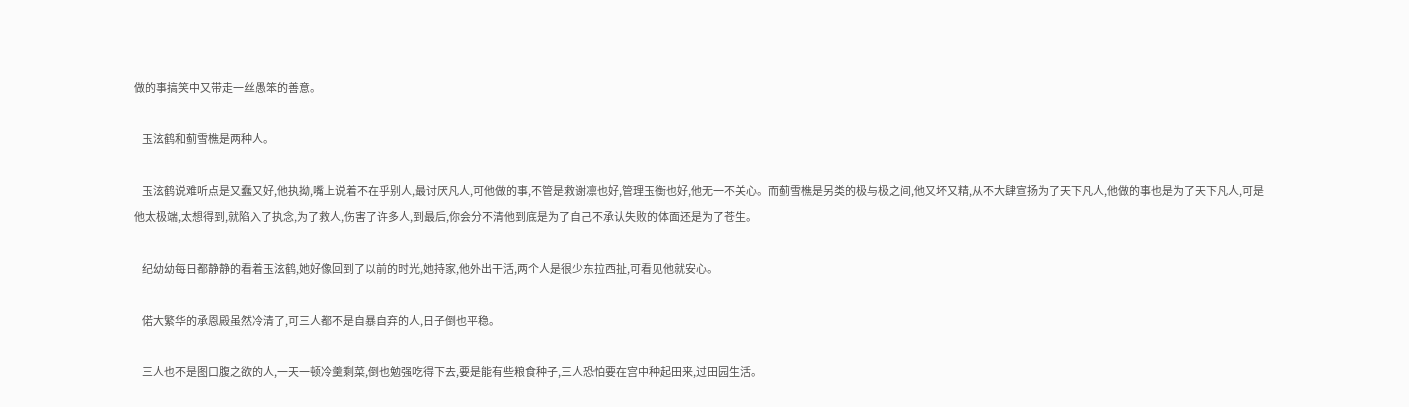做的事搞笑中又带走一丝愚笨的善意。

    玉泫鹤和蓟雪樵是两种人。

    玉泫鹤说难听点是又蠢又好,他执拗,嘴上说着不在乎别人,最讨厌凡人,可他做的事,不管是救谢凛也好,管理玉衡也好,他无一不关心。而蓟雪樵是另类的极与极之间,他又坏又精,从不大肆宣扬为了天下凡人,他做的事也是为了天下凡人,可是他太极端,太想得到,就陷入了执念,为了救人,伤害了许多人,到最后,你会分不清他到底是为了自己不承认失败的体面还是为了苍生。

    纪幼幼每日都静静的看着玉泫鹤,她好像回到了以前的时光,她持家,他外出干活,两个人是很少东拉西扯,可看见他就安心。

    偌大繁华的承恩殿虽然冷清了,可三人都不是自暴自弃的人,日子倒也平稳。

    三人也不是图口腹之欲的人,一天一顿冷羹剩菜,倒也勉强吃得下去,要是能有些粮食种子,三人恐怕要在宫中种起田来,过田园生活。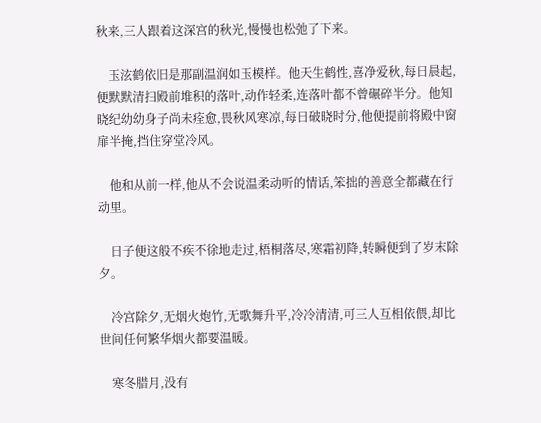秋来,三人跟着这深宫的秋光,慢慢也松弛了下来。

    玉泫鹤依旧是那副温润如玉模样。他天生鹤性,喜净爱秋,每日晨起,便默默清扫殿前堆积的落叶,动作轻柔,连落叶都不曾碾碎半分。他知晓纪幼幼身子尚未痊愈,畏秋风寒凉,每日破晓时分,他便提前将殿中窗扉半掩,挡住穿堂冷风。

    他和从前一样,他从不会说温柔动听的情话,笨拙的善意全都藏在行动里。

    日子便这般不疾不徐地走过,梧桐落尽,寒霜初降,转瞬便到了岁末除夕。

    冷宫除夕,无烟火炮竹,无歌舞升平,冷冷清清,可三人互相依偎,却比世间任何繁华烟火都要温暖。

    寒冬腊月,没有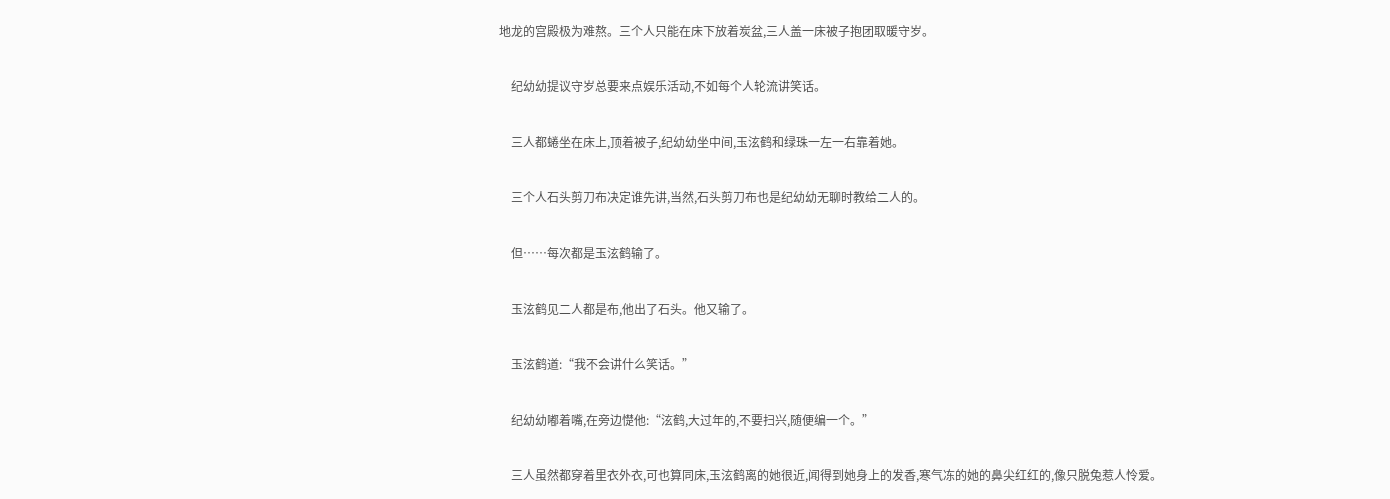地龙的宫殿极为难熬。三个人只能在床下放着炭盆,三人盖一床被子抱团取暖守岁。

    纪幼幼提议守岁总要来点娱乐活动,不如每个人轮流讲笑话。

    三人都蜷坐在床上,顶着被子,纪幼幼坐中间,玉泫鹤和绿珠一左一右靠着她。

    三个人石头剪刀布决定谁先讲,当然,石头剪刀布也是纪幼幼无聊时教给二人的。

    但……每次都是玉泫鹤输了。

    玉泫鹤见二人都是布,他出了石头。他又输了。

    玉泫鹤道:“我不会讲什么笑话。”

    纪幼幼嘟着嘴,在旁边憷他:“泫鹤,大过年的,不要扫兴,随便编一个。”

    三人虽然都穿着里衣外衣,可也算同床,玉泫鹤离的她很近,闻得到她身上的发香,寒气冻的她的鼻尖红红的,像只脱兔惹人怜爱。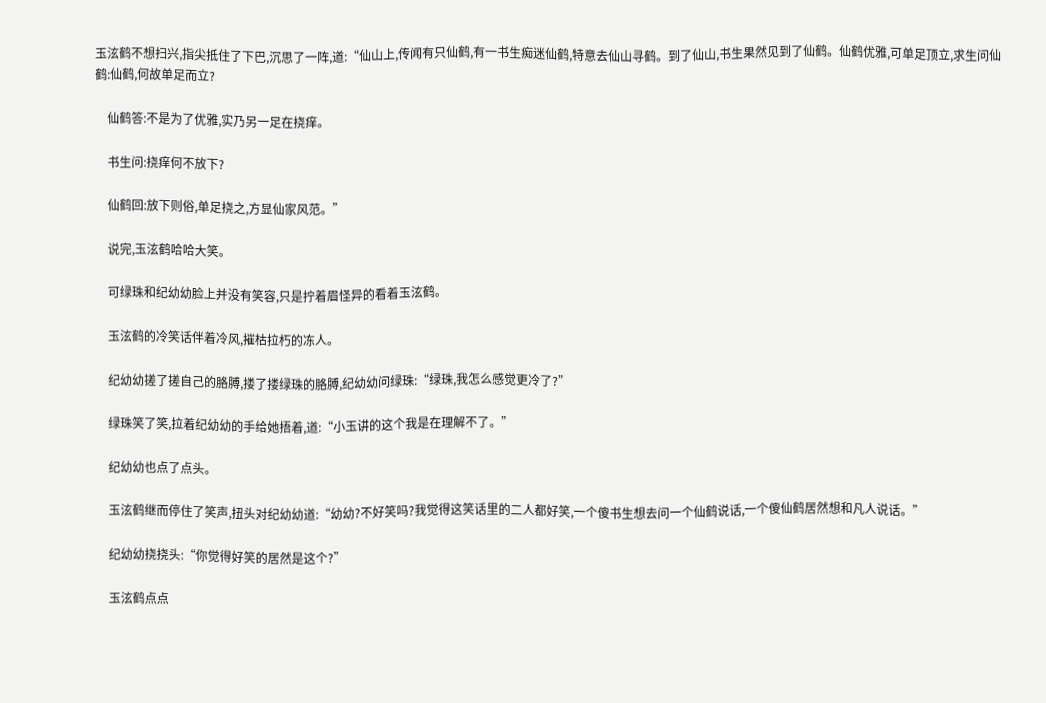玉泫鹤不想扫兴,指尖抵住了下巴,沉思了一阵,道:“仙山上,传闻有只仙鹤,有一书生痴迷仙鹤,特意去仙山寻鹤。到了仙山,书生果然见到了仙鹤。仙鹤优雅,可单足顶立,求生问仙鹤:仙鹤,何故单足而立?

    仙鹤答:不是为了优雅,实乃另一足在挠痒。

    书生问:挠痒何不放下?

    仙鹤回:放下则俗,单足挠之,方显仙家风范。”

    说完,玉泫鹤哈哈大笑。

    可绿珠和纪幼幼脸上并没有笑容,只是拧着眉怪异的看着玉泫鹤。

    玉泫鹤的冷笑话伴着冷风,摧枯拉朽的冻人。

    纪幼幼搓了搓自己的胳膊,搂了搂绿珠的胳膊,纪幼幼问绿珠:“绿珠,我怎么感觉更冷了?”

    绿珠笑了笑,拉着纪幼幼的手给她捂着,道:“小玉讲的这个我是在理解不了。”

    纪幼幼也点了点头。

    玉泫鹤继而停住了笑声,扭头对纪幼幼道:“幼幼?不好笑吗?我觉得这笑话里的二人都好笑,一个傻书生想去问一个仙鹤说话,一个傻仙鹤居然想和凡人说话。”

    纪幼幼挠挠头:“你觉得好笑的居然是这个?”

    玉泫鹤点点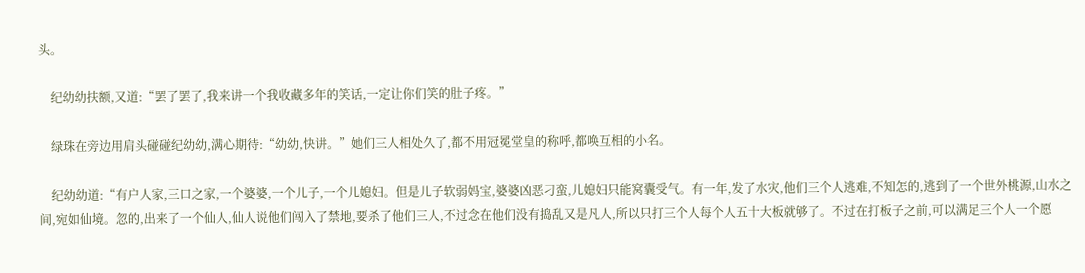头。

    纪幼幼扶额,又道:“罢了罢了,我来讲一个我收藏多年的笑话,一定让你们笑的肚子疼。”

    绿珠在旁边用肩头碰碰纪幼幼,满心期待:“幼幼,快讲。”她们三人相处久了,都不用冠冕堂皇的称呼,都唤互相的小名。

    纪幼幼道:“有户人家,三口之家,一个婆婆,一个儿子,一个儿媳妇。但是儿子软弱妈宝,婆婆凶恶刁蛮,儿媳妇只能窝囊受气。有一年,发了水灾,他们三个人逃难,不知怎的,逃到了一个世外桃源,山水之间,宛如仙境。忽的,出来了一个仙人,仙人说他们闯入了禁地,要杀了他们三人,不过念在他们没有捣乱又是凡人,所以只打三个人每个人五十大板就够了。不过在打板子之前,可以满足三个人一个愿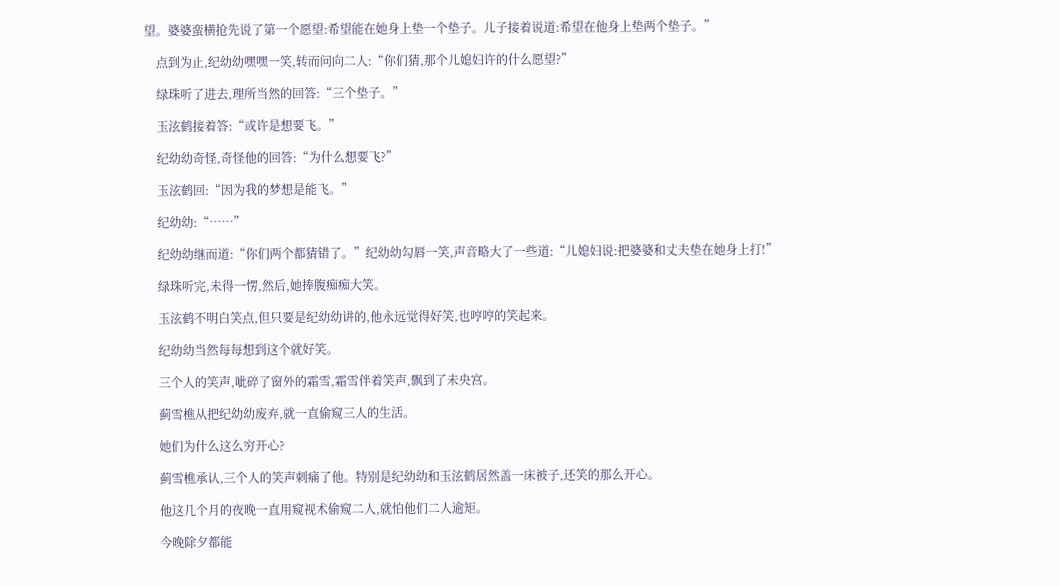望。婆婆蛮横抢先说了第一个愿望:希望能在她身上垫一个垫子。儿子接着说道:希望在他身上垫两个垫子。”

    点到为止,纪幼幼嘿嘿一笑,转而问向二人:“你们猜,那个儿媳妇许的什么愿望?”

    绿珠听了进去,理所当然的回答:“三个垫子。”

    玉泫鹤接着答:“或许是想要飞。”

    纪幼幼奇怪,奇怪他的回答:“为什么想要飞?”

    玉泫鹤回:“因为我的梦想是能飞。”

    纪幼幼:“……”

    纪幼幼继而道:“你们两个都猜错了。”纪幼幼勾唇一笑,声音略大了一些道:“儿媳妇说:把婆婆和丈夫垫在她身上打!”

    绿珠听完,未得一愣,然后,她捧腹痴痴大笑。

    玉泫鹤不明白笑点,但只要是纪幼幼讲的,他永远觉得好笑,也哼哼的笑起来。

    纪幼幼当然每每想到这个就好笑。

    三个人的笑声,呲碎了窗外的霜雪,霜雪伴着笑声,飘到了未央宫。

    蓟雪樵从把纪幼幼废弃,就一直偷窥三人的生活。

    她们为什么这么穷开心?

    蓟雪樵承认,三个人的笑声刺痛了他。特别是纪幼幼和玉泫鹤居然盖一床被子,还笑的那么开心。

    他这几个月的夜晚一直用窥视术偷窥二人,就怕他们二人逾矩。

    今晚除夕都能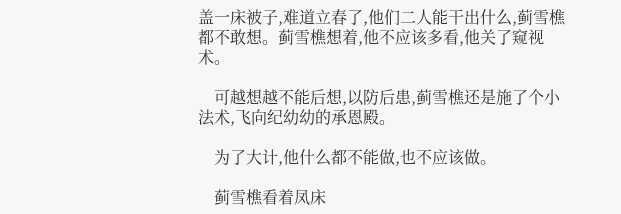盖一床被子,难道立春了,他们二人能干出什么,蓟雪樵都不敢想。蓟雪樵想着,他不应该多看,他关了窥视术。

    可越想越不能后想,以防后患,蓟雪樵还是施了个小法术,飞向纪幼幼的承恩殿。

    为了大计,他什么都不能做,也不应该做。

    蓟雪樵看着凤床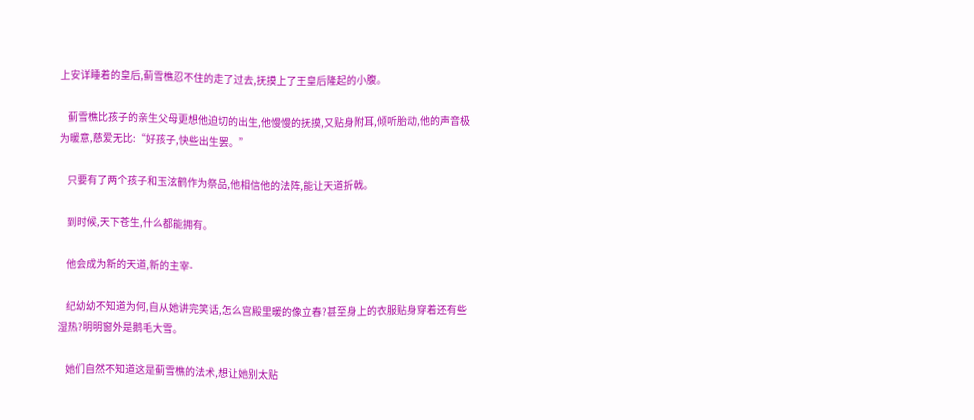上安详睡着的皇后,蓟雪樵忍不住的走了过去,抚摸上了王皇后隆起的小腹。

    蓟雪樵比孩子的亲生父母更想他迫切的出生,他慢慢的抚摸,又贴身附耳,倾听胎动,他的声音极为暖意,慈爱无比:“好孩子,快些出生罢。”

    只要有了两个孩子和玉泫鹤作为祭品,他相信他的法阵,能让天道折戟。

    到时候,天下苍生,什么都能拥有。

    他会成为新的天道,新的主宰-

    纪幼幼不知道为何,自从她讲完笑话,怎么宫殿里暖的像立春?甚至身上的衣服贴身穿着还有些湿热?明明窗外是鹅毛大雪。

    她们自然不知道这是蓟雪樵的法术,想让她别太贴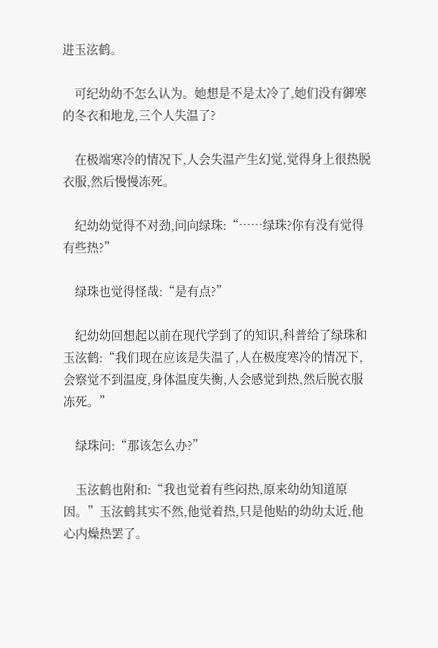进玉泫鹤。

    可纪幼幼不怎么认为。她想是不是太冷了,她们没有御寒的冬衣和地龙,三个人失温了?

    在极端寒冷的情况下,人会失温产生幻觉,觉得身上很热脱衣服,然后慢慢冻死。

    纪幼幼觉得不对劲,问向绿珠:“……绿珠?你有没有觉得有些热?”

    绿珠也觉得怪哉:“是有点?”

    纪幼幼回想起以前在现代学到了的知识,科普给了绿珠和玉泫鹤:“我们现在应该是失温了,人在极度寒冷的情况下,会察觉不到温度,身体温度失衡,人会感觉到热,然后脱衣服冻死。”

    绿珠问:“那该怎么办?”

    玉泫鹤也附和:“我也觉着有些闷热,原来幼幼知道原因。”玉泫鹤其实不然,他觉着热,只是他贴的幼幼太近,他心内燥热罢了。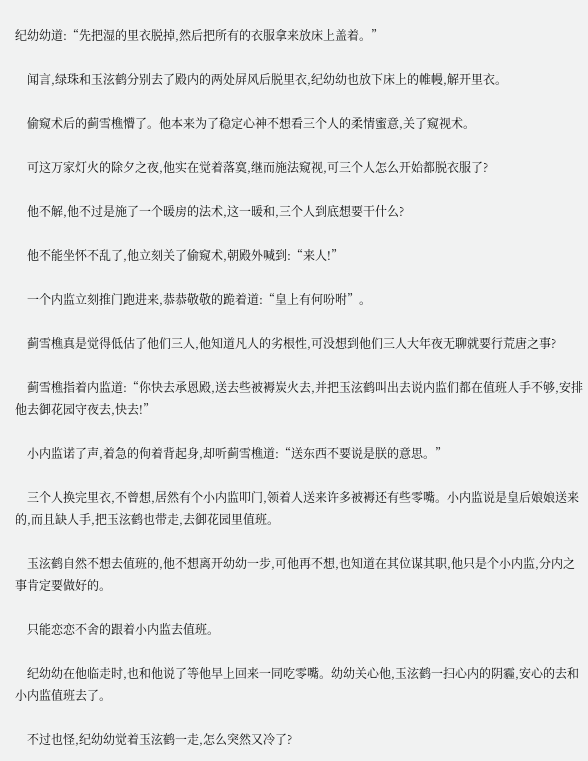纪幼幼道:“先把湿的里衣脱掉,然后把所有的衣服拿来放床上盖着。”

    闻言,绿珠和玉泫鹤分别去了殿内的两处屏风后脱里衣,纪幼幼也放下床上的帷幔,解开里衣。

    偷窥术后的蓟雪樵懵了。他本来为了稳定心神不想看三个人的柔情蜜意,关了窥视术。

    可这万家灯火的除夕之夜,他实在觉着落寞,继而施法窥视,可三个人怎么开始都脱衣服了?

    他不解,他不过是施了一个暖房的法术,这一暖和,三个人到底想要干什么?

    他不能坐怀不乱了,他立刻关了偷窥术,朝殿外喊到:“来人!”

    一个内监立刻推门跑进来,恭恭敬敬的跪着道:“皇上有何吩咐”。

    蓟雪樵真是觉得低估了他们三人,他知道凡人的劣根性,可没想到他们三人大年夜无聊就要行荒唐之事?

    蓟雪樵指着内监道:“你快去承恩殿,送去些被褥炭火去,并把玉泫鹤叫出去说内监们都在值班人手不够,安排他去御花园守夜去,快去!”

    小内监诺了声,着急的佝着背起身,却听蓟雪樵道:“送东西不要说是朕的意思。”

    三个人换完里衣,不曾想,居然有个小内监叩门,领着人送来许多被褥还有些零嘴。小内监说是皇后娘娘送来的,而且缺人手,把玉泫鹤也带走,去御花园里值班。

    玉泫鹤自然不想去值班的,他不想离开幼幼一步,可他再不想,也知道在其位谋其职,他只是个小内监,分内之事肯定要做好的。

    只能恋恋不舍的跟着小内监去值班。

    纪幼幼在他临走时,也和他说了等他早上回来一同吃零嘴。幼幼关心他,玉泫鹤一扫心内的阴霾,安心的去和小内监值班去了。

    不过也怪,纪幼幼觉着玉泫鹤一走,怎么突然又冷了?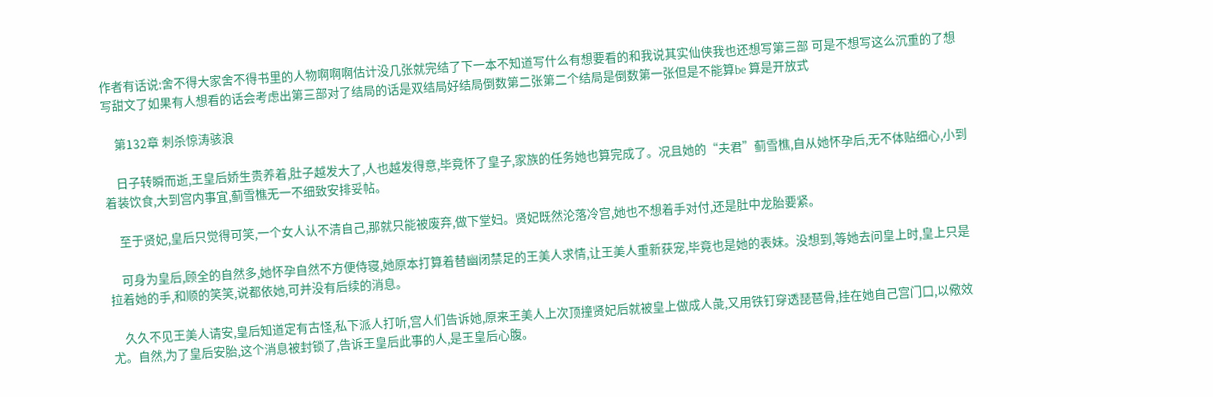作者有话说:舍不得大家舍不得书里的人物啊啊啊估计没几张就完结了下一本不知道写什么有想要看的和我说其实仙侠我也还想写第三部 可是不想写这么沉重的了想写甜文了如果有人想看的话会考虑出第三部对了结局的话是双结局好结局倒数第二张第二个结局是倒数第一张但是不能算be 算是开放式

    第132章 刺杀惊涛骇浪

    日子转瞬而逝,王皇后娇生贵养着,肚子越发大了,人也越发得意,毕竟怀了皇子,家族的任务她也算完成了。况且她的“夫君”蓟雪樵,自从她怀孕后,无不体贴细心,小到着装饮食,大到宫内事宜,蓟雪樵无一不细致安排妥帖。

    至于贤妃,皇后只觉得可笑,一个女人认不清自己,那就只能被废弃,做下堂妇。贤妃既然沦落冷宫,她也不想着手对付,还是肚中龙胎要紧。

    可身为皇后,顾全的自然多,她怀孕自然不方便侍寝,她原本打算着替幽闭禁足的王美人求情,让王美人重新获宠,毕竟也是她的表妹。没想到,等她去问皇上时,皇上只是拉着她的手,和顺的笑笑,说都依她,可并没有后续的消息。

    久久不见王美人请安,皇后知道定有古怪,私下派人打听,宫人们告诉她,原来王美人上次顶撞贤妃后就被皇上做成人彘,又用铁钉穿透琵琶骨,挂在她自己宫门口,以儆效尤。自然,为了皇后安胎,这个消息被封锁了,告诉王皇后此事的人,是王皇后心腹。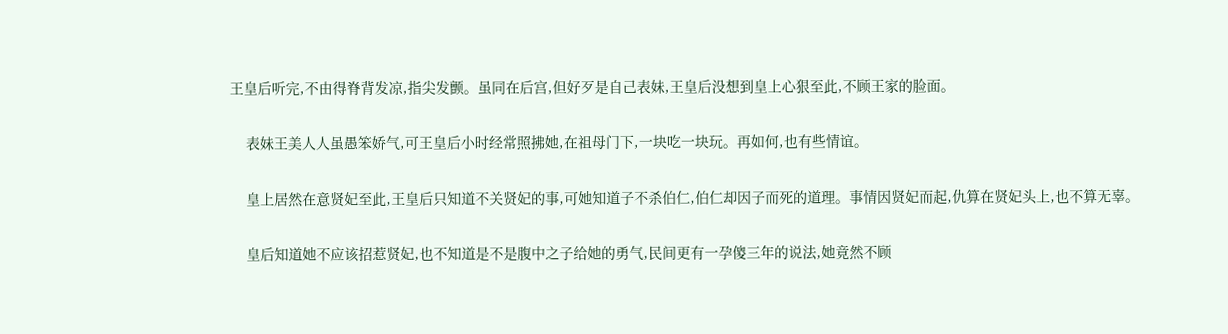王皇后听完,不由得脊背发凉,指尖发颤。虽同在后宫,但好歹是自己表妹,王皇后没想到皇上心狠至此,不顾王家的脸面。

    表妹王美人人虽愚笨娇气,可王皇后小时经常照拂她,在祖母门下,一块吃一块玩。再如何,也有些情谊。

    皇上居然在意贤妃至此,王皇后只知道不关贤妃的事,可她知道子不杀伯仁,伯仁却因子而死的道理。事情因贤妃而起,仇算在贤妃头上,也不算无辜。

    皇后知道她不应该招惹贤妃,也不知道是不是腹中之子给她的勇气,民间更有一孕傻三年的说法,她竟然不顾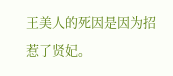王美人的死因是因为招惹了贤妃。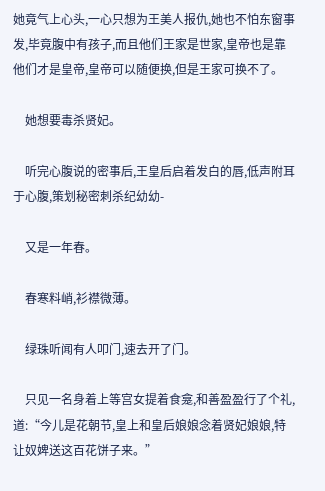她竟气上心头,一心只想为王美人报仇,她也不怕东窗事发,毕竟腹中有孩子,而且他们王家是世家,皇帝也是靠他们才是皇帝,皇帝可以随便换,但是王家可换不了。

    她想要毒杀贤妃。

    听完心腹说的密事后,王皇后启着发白的唇,低声附耳于心腹,策划秘密刺杀纪幼幼-

    又是一年春。

    春寒料峭,衫襟微薄。

    绿珠听闻有人叩门,速去开了门。

    只见一名身着上等宫女提着食龛,和善盈盈行了个礼,道:“今儿是花朝节,皇上和皇后娘娘念着贤妃娘娘,特让奴婢送这百花饼子来。”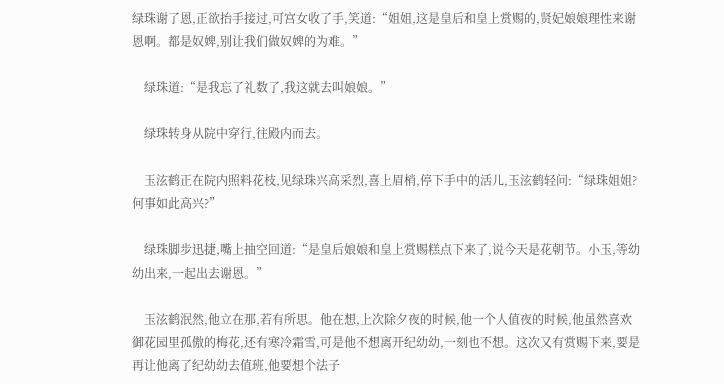绿珠谢了恩,正欲抬手接过,可宫女收了手,笑道:“姐姐,这是皇后和皇上赏赐的,贤妃娘娘理性来谢恩啊。都是奴婢,别让我们做奴婢的为难。”

    绿珠道:“是我忘了礼数了,我这就去叫娘娘。”

    绿珠转身从院中穿行,往殿内而去。

    玉泫鹤正在院内照料花枝,见绿珠兴高采烈,喜上眉梢,停下手中的活儿,玉泫鹤轻问:“绿珠姐姐?何事如此高兴?”

    绿珠脚步迅捷,嘴上抽空回道:“是皇后娘娘和皇上赏赐糕点下来了,说今天是花朝节。小玉,等幼幼出来,一起出去谢恩。”

    玉泫鹤泯然,他立在那,若有所思。他在想,上次除夕夜的时候,他一个人值夜的时候,他虽然喜欢御花园里孤傲的梅花,还有寒冷霜雪,可是他不想离开纪幼幼,一刻也不想。这次又有赏赐下来,要是再让他离了纪幼幼去值班,他要想个法子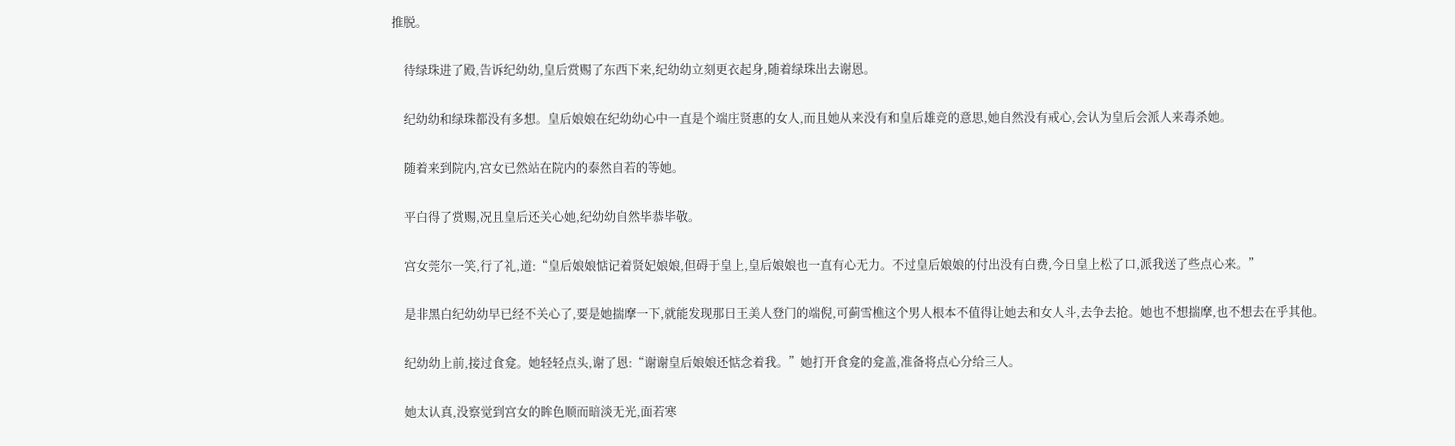推脱。

    待绿珠进了殿,告诉纪幼幼,皇后赏赐了东西下来,纪幼幼立刻更衣起身,随着绿珠出去谢恩。

    纪幼幼和绿珠都没有多想。皇后娘娘在纪幼幼心中一直是个端庄贤惠的女人,而且她从来没有和皇后雄竞的意思,她自然没有戒心,会认为皇后会派人来毒杀她。

    随着来到院内,宫女已然站在院内的泰然自若的等她。

    平白得了赏赐,况且皇后还关心她,纪幼幼自然毕恭毕敬。

    宫女莞尔一笑,行了礼,道:“皇后娘娘惦记着贤妃娘娘,但碍于皇上,皇后娘娘也一直有心无力。不过皇后娘娘的付出没有白费,今日皇上松了口,派我送了些点心来。”

    是非黑白纪幼幼早已经不关心了,要是她揣摩一下,就能发现那日王美人登门的端倪,可蓟雪樵这个男人根本不值得让她去和女人斗,去争去抢。她也不想揣摩,也不想去在乎其他。

    纪幼幼上前,接过食龛。她轻轻点头,谢了恩:“谢谢皇后娘娘还惦念着我。”她打开食龛的龛盖,准备将点心分给三人。

    她太认真,没察觉到宫女的眸色顺而暗淡无光,面若寒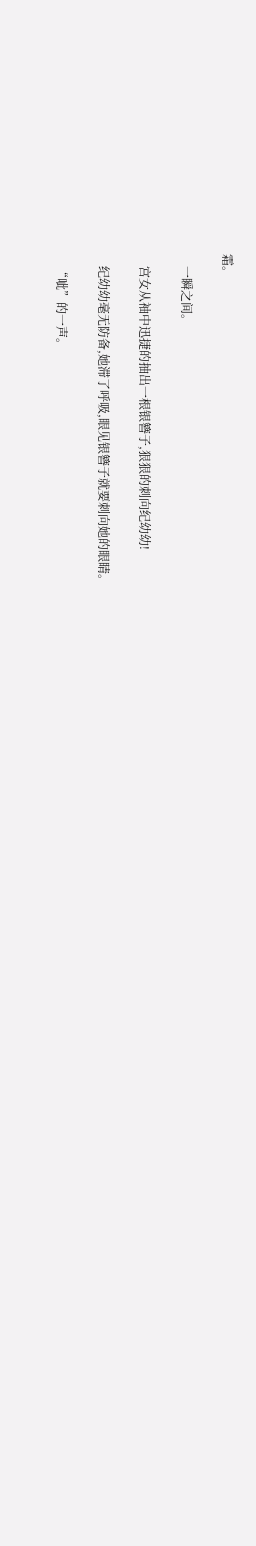霜。

    一瞬之间。

    宫女从袖中迅捷的抽出一根银簪子,狠狠的刺向纪幼幼!

    纪幼幼毫无防备,她滞了呼吸,眼见银簪子就要刺向她的眼睛。

    “呲”的一声。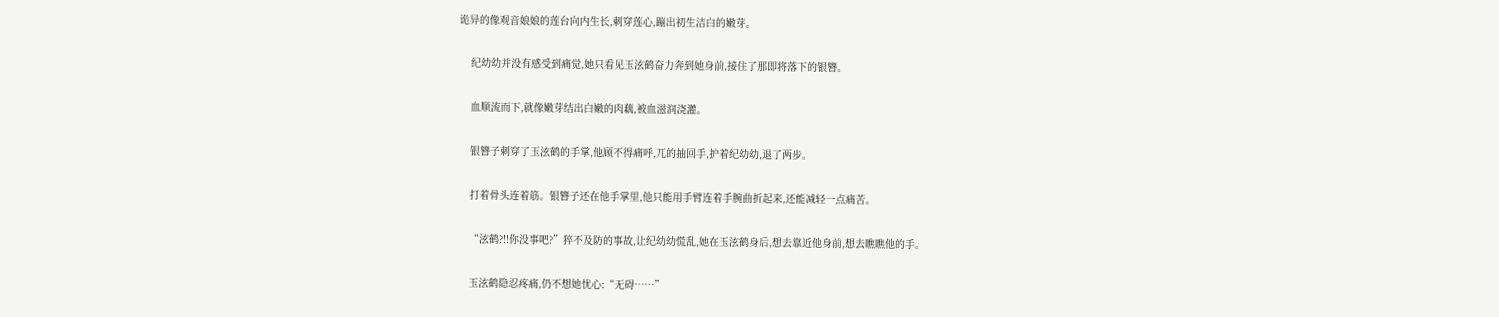诡异的像观音娘娘的莲台向内生长,刺穿莲心,蹦出初生洁白的嫩芽。

    纪幼幼并没有感受到痛觉,她只看见玉泫鹤奋力奔到她身前,接住了那即将落下的银簪。

    血顺流而下,就像嫩芽结出白嫩的肉藕,被血滋润浇灌。

    银簪子刺穿了玉泫鹤的手掌,他顾不得痛呼,兀的抽回手,护着纪幼幼,退了两步。

    打着骨头连着筋。银簪子还在他手掌里,他只能用手臂连着手腕曲折起来,还能减轻一点痛苦。

    “泫鹤?!!你没事吧?”猝不及防的事故,让纪幼幼慌乱,她在玉泫鹤身后,想去靠近他身前,想去瞧瞧他的手。

    玉泫鹤隐忍疼痛,仍不想她忧心:“无碍……”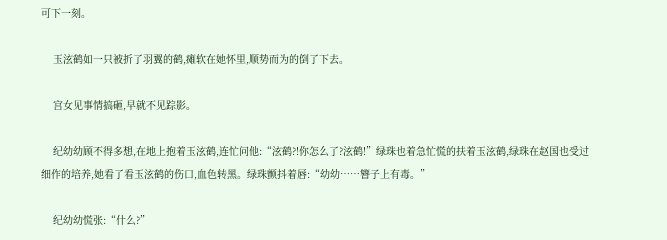可下一刻。

    玉泫鹤如一只被折了羽翼的鹤,瘫软在她怀里,顺势而为的倒了下去。

    宫女见事情搞砸,早就不见踪影。

    纪幼幼顾不得多想,在地上抱着玉泫鹤,连忙问他:“泫鹤?!你怎么了?泫鹤!”绿珠也着急忙慌的扶着玉泫鹤,绿珠在赵国也受过细作的培养,她看了看玉泫鹤的伤口,血色转黑。绿珠颤抖着唇:“幼幼……簪子上有毒。”

    纪幼幼慌张:“什么?”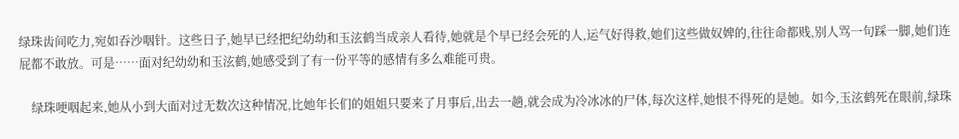绿珠齿间吃力,宛如吞沙咽针。这些日子,她早已经把纪幼幼和玉泫鹤当成亲人看待,她就是个早已经会死的人,运气好得救,她们这些做奴婢的,往往命都贱,别人骂一句踩一脚,她们连屁都不敢放。可是……面对纪幼幼和玉泫鹤,她感受到了有一份平等的感情有多么难能可贵。

    绿珠哽咽起来,她从小到大面对过无数次这种情况,比她年长们的姐姐只要来了月事后,出去一趟,就会成为冷冰冰的尸体,每次这样,她恨不得死的是她。如今,玉泫鹤死在眼前,绿珠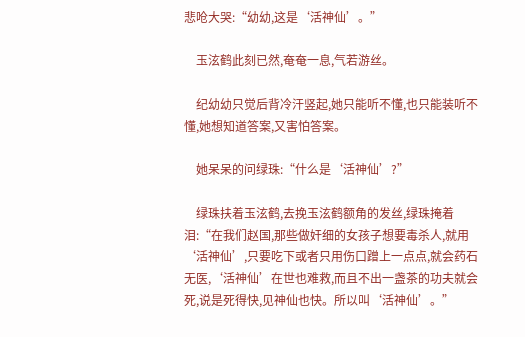悲呛大哭:“幼幼,这是‘活神仙’。”

    玉泫鹤此刻已然,奄奄一息,气若游丝。

    纪幼幼只觉后背冷汗竖起,她只能听不懂,也只能装听不懂,她想知道答案,又害怕答案。

    她呆呆的问绿珠:“什么是‘活神仙’?”

    绿珠扶着玉泫鹤,去挽玉泫鹤额角的发丝,绿珠掩着泪:“在我们赵国,那些做奸细的女孩子想要毒杀人,就用‘活神仙’,只要吃下或者只用伤口蹭上一点点,就会药石无医,‘活神仙’在世也难救,而且不出一盏茶的功夫就会死,说是死得快,见神仙也快。所以叫‘活神仙’。”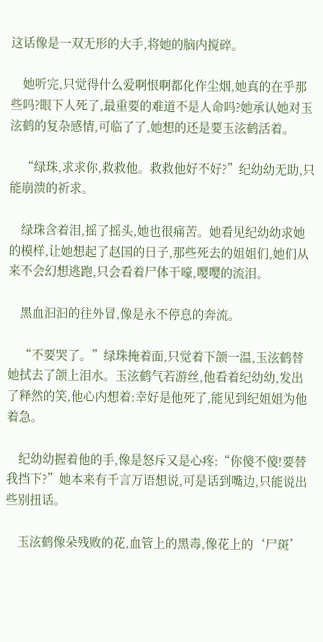这话像是一双无形的大手,将她的脑内搅碎。

    她听完,只觉得什么爱啊恨啊都化作尘烟,她真的在乎那些吗?眼下人死了,最重要的难道不是人命吗?她承认她对玉泫鹤的复杂感情,可临了了,她想的还是要玉泫鹤活着。

    “绿珠,求求你,救救他。救救他好不好?”纪幼幼无助,只能崩溃的祈求。

    绿珠含着泪,摇了摇头,她也很痛苦。她看见纪幼幼求她的模样,让她想起了赵国的日子,那些死去的姐姐们,她们从来不会幻想逃跑,只会看着尸体干嚎,嘤嘤的流泪。

    黑血汩汩的往外冒,像是永不停息的奔流。

    “不要哭了。”绿珠掩着面,只觉着下颌一温,玉泫鹤替她拭去了颌上泪水。玉泫鹤气若游丝,他看着纪幼幼,发出了释然的笑,他心内想着:幸好是他死了,能见到纪姐姐为他着急。

    纪幼幼握着他的手,像是怒斥又是心疼:“你傻不傻!要替我挡下?”她本来有千言万语想说,可是话到嘴边,只能说出些别扭话。

    玉泫鹤像朵残败的花,血管上的黑毒,像花上的‘尸斑’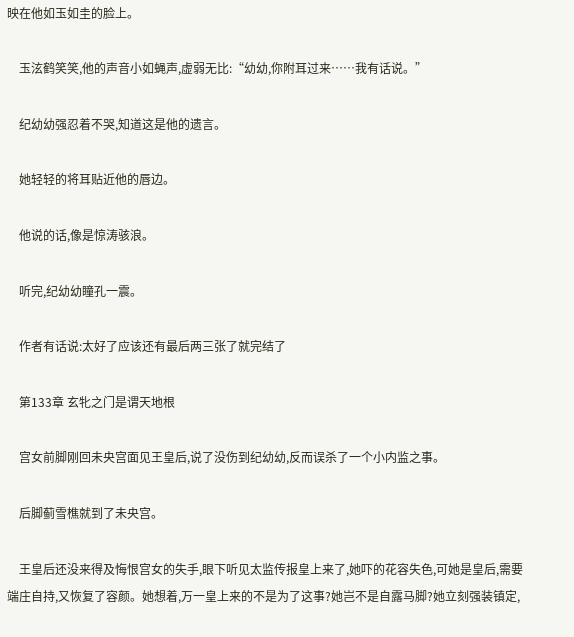映在他如玉如圭的脸上。

    玉泫鹤笑笑,他的声音小如蝇声,虚弱无比:“幼幼,你附耳过来……我有话说。”

    纪幼幼强忍着不哭,知道这是他的遗言。

    她轻轻的将耳贴近他的唇边。

    他说的话,像是惊涛骇浪。

    听完,纪幼幼瞳孔一震。

    作者有话说:太好了应该还有最后两三张了就完结了

    第133章 玄牝之门是谓天地根

    宫女前脚刚回未央宫面见王皇后,说了没伤到纪幼幼,反而误杀了一个小内监之事。

    后脚蓟雪樵就到了未央宫。

    王皇后还没来得及悔恨宫女的失手,眼下听见太监传报皇上来了,她吓的花容失色,可她是皇后,需要端庄自持,又恢复了容颜。她想着,万一皇上来的不是为了这事?她岂不是自露马脚?她立刻强装镇定,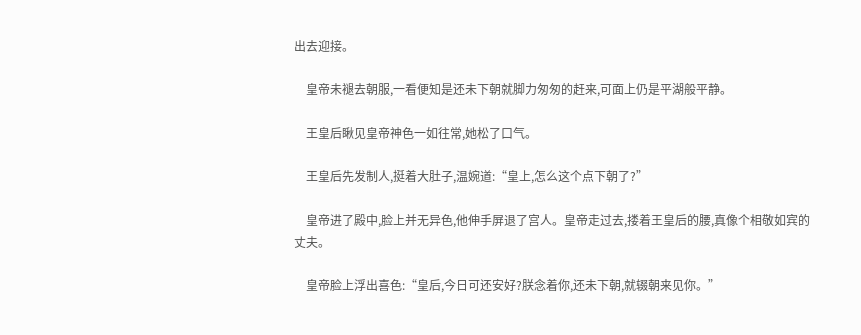出去迎接。

    皇帝未褪去朝服,一看便知是还未下朝就脚力匆匆的赶来,可面上仍是平湖般平静。

    王皇后瞅见皇帝神色一如往常,她松了口气。

    王皇后先发制人,挺着大肚子,温婉道:“皇上,怎么这个点下朝了?”

    皇帝进了殿中,脸上并无异色,他伸手屏退了宫人。皇帝走过去,搂着王皇后的腰,真像个相敬如宾的丈夫。

    皇帝脸上浮出喜色:“皇后,今日可还安好?朕念着你,还未下朝,就辍朝来见你。”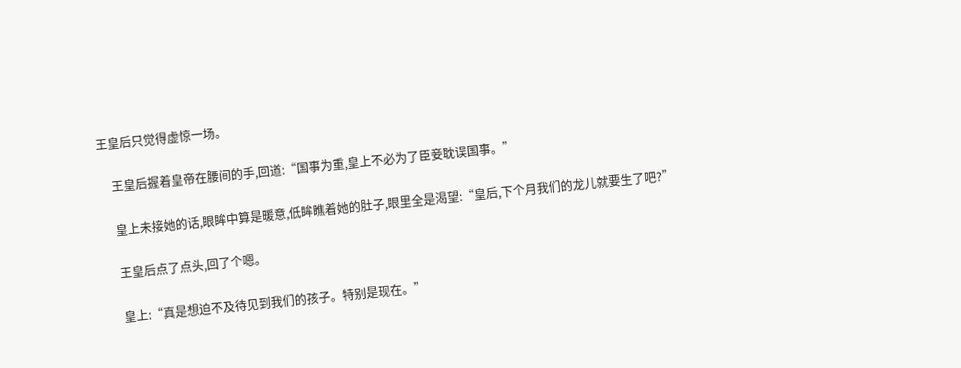王皇后只觉得虚惊一场。

    王皇后握着皇帝在腰间的手,回道:“国事为重,皇上不必为了臣妾耽误国事。”

    皇上未接她的话,眼眸中算是暖意,低眸瞧着她的肚子,眼里全是渴望:“皇后,下个月我们的龙儿就要生了吧?”

    王皇后点了点头,回了个嗯。

    皇上:“真是想迫不及待见到我们的孩子。特别是现在。”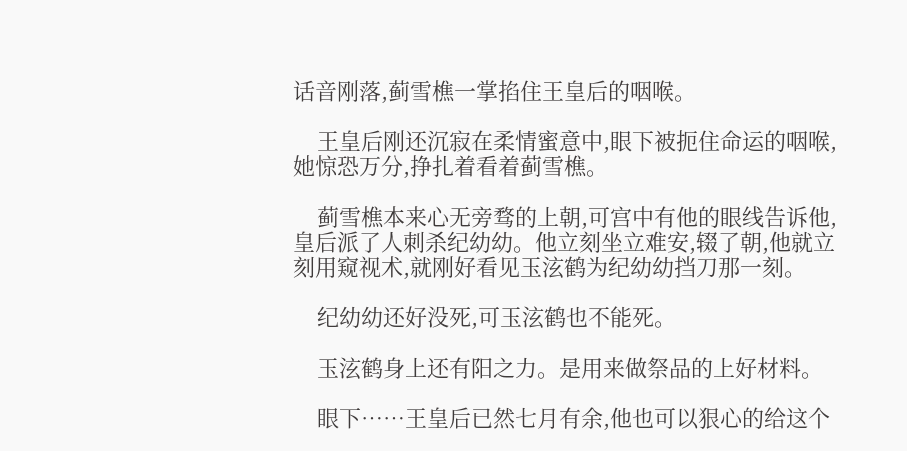话音刚落,蓟雪樵一掌掐住王皇后的咽喉。

    王皇后刚还沉寂在柔情蜜意中,眼下被扼住命运的咽喉,她惊恐万分,挣扎着看着蓟雪樵。

    蓟雪樵本来心无旁骛的上朝,可宫中有他的眼线告诉他,皇后派了人刺杀纪幼幼。他立刻坐立难安,辍了朝,他就立刻用窥视术,就刚好看见玉泫鹤为纪幼幼挡刀那一刻。

    纪幼幼还好没死,可玉泫鹤也不能死。

    玉泫鹤身上还有阳之力。是用来做祭品的上好材料。

    眼下……王皇后已然七月有余,他也可以狠心的给这个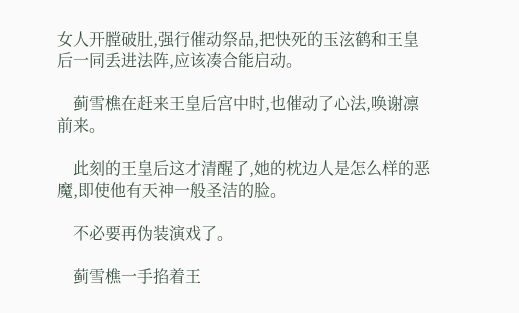女人开膛破肚,强行催动祭品,把快死的玉泫鹤和王皇后一同丢进法阵,应该凑合能启动。

    蓟雪樵在赶来王皇后宫中时,也催动了心法,唤谢凛前来。

    此刻的王皇后这才清醒了,她的枕边人是怎么样的恶魔,即使他有天神一般圣洁的脸。

    不必要再伪装演戏了。

    蓟雪樵一手掐着王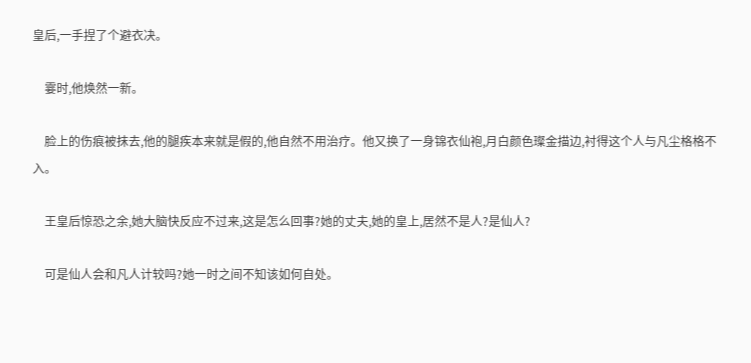皇后,一手捏了个避衣决。

    霎时,他焕然一新。

    脸上的伤痕被抹去,他的腿疾本来就是假的,他自然不用治疗。他又换了一身锦衣仙袍,月白颜色璨金描边,衬得这个人与凡尘格格不入。

    王皇后惊恐之余,她大脑快反应不过来,这是怎么回事?她的丈夫,她的皇上,居然不是人?是仙人?

    可是仙人会和凡人计较吗?她一时之间不知该如何自处。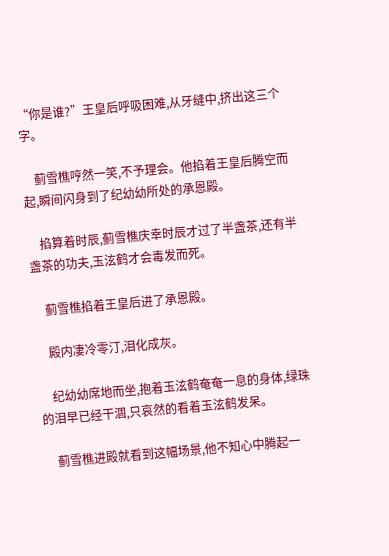“你是谁?”王皇后呼吸困难,从牙缝中,挤出这三个字。

    蓟雪樵哼然一笑,不予理会。他掐着王皇后腾空而起,瞬间闪身到了纪幼幼所处的承恩殿。

    掐算着时辰,蓟雪樵庆幸时辰才过了半盏茶,还有半盏茶的功夫,玉泫鹤才会毒发而死。

    蓟雪樵掐着王皇后进了承恩殿。

    殿内凄冷零汀,泪化成灰。

    纪幼幼席地而坐,抱着玉泫鹤奄奄一息的身体,绿珠的泪早已经干涸,只哀然的看着玉泫鹤发呆。

    蓟雪樵进殿就看到这幅场景,他不知心中腾起一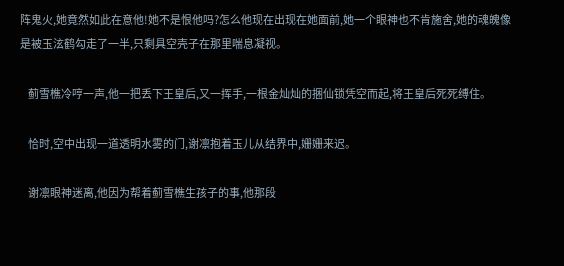阵鬼火,她竟然如此在意他!她不是恨他吗?怎么他现在出现在她面前,她一个眼神也不肯施舍,她的魂魄像是被玉泫鹤勾走了一半,只剩具空壳子在那里喘息凝视。

    蓟雪樵冷哼一声,他一把丢下王皇后,又一挥手,一根金灿灿的捆仙锁凭空而起,将王皇后死死缚住。

    恰时,空中出现一道透明水雾的门,谢凛抱着玉儿从结界中,姗姗来迟。

    谢凛眼神迷离,他因为帮着蓟雪樵生孩子的事,他那段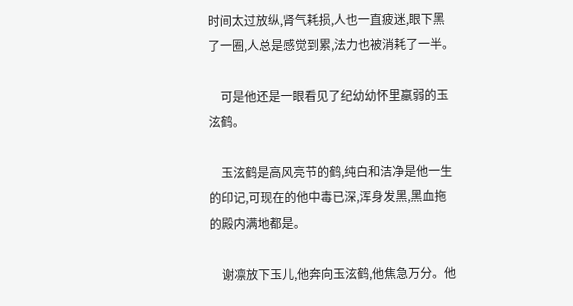时间太过放纵,肾气耗损,人也一直疲迷,眼下黑了一圈,人总是感觉到累,法力也被消耗了一半。

    可是他还是一眼看见了纪幼幼怀里羸弱的玉泫鹤。

    玉泫鹤是高风亮节的鹤,纯白和洁净是他一生的印记,可现在的他中毒已深,浑身发黑,黑血拖的殿内满地都是。

    谢凛放下玉儿,他奔向玉泫鹤,他焦急万分。他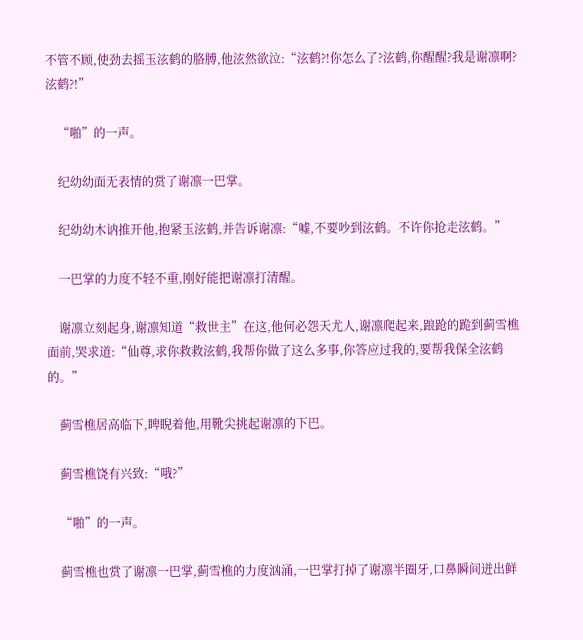不管不顾,使劲去摇玉泫鹤的胳膊,他泫然欲泣:“泫鹤?!你怎么了?泫鹤,你醒醒?我是谢凛啊?泫鹤?!”

    “啪”的一声。

    纪幼幼面无表情的赏了谢凛一巴掌。

    纪幼幼木讷推开他,抱紧玉泫鹤,并告诉谢凛:“嘘,不要吵到泫鹤。不许你抢走泫鹤。”

    一巴掌的力度不轻不重,刚好能把谢凛打清醒。

    谢凛立刻起身,谢凛知道“救世主”在这,他何必怨天尤人,谢凛爬起来,踉跄的跪到蓟雪樵面前,哭求道:“仙尊,求你救救泫鹤,我帮你做了这么多事,你答应过我的,要帮我保全泫鹤的。”

    蓟雪樵居高临下,睥睨着他,用靴尖挑起谢凛的下巴。

    蓟雪樵饶有兴致:“哦?”

    “啪”的一声。

    蓟雪樵也赏了谢凛一巴掌,蓟雪樵的力度汹涌,一巴掌打掉了谢凛半圈牙,口鼻瞬间迸出鲜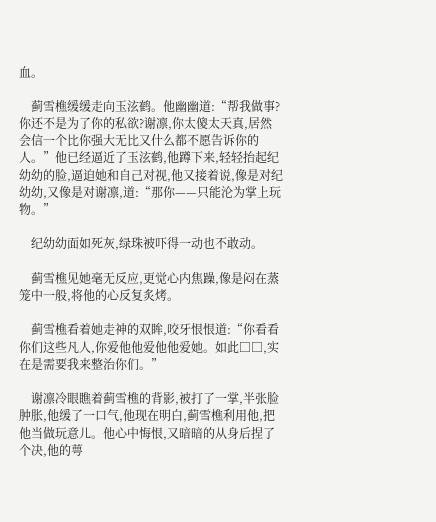血。

    蓟雪樵缓缓走向玉泫鹤。他幽幽道:“帮我做事?你还不是为了你的私欲?谢凛,你太傻太天真,居然会信一个比你强大无比又什么都不愿告诉你的人。”他已经逼近了玉泫鹤,他蹲下来,轻轻抬起纪幼幼的脸,逼迫她和自己对视,他又接着说,像是对纪幼幼,又像是对谢凛,道:“那你——只能沦为掌上玩物。”

    纪幼幼面如死灰,绿珠被吓得一动也不敢动。

    蓟雪樵见她毫无反应,更觉心内焦躁,像是闷在蒸笼中一般,将他的心反复炙烤。

    蓟雪樵看着她走神的双眸,咬牙恨恨道:“你看看你们这些凡人,你爱他他爱他他爱她。如此□□,实在是需要我来整治你们。”

    谢凛冷眼瞧着蓟雪樵的背影,被打了一掌,半张脸肿胀,他缓了一口气,他现在明白,蓟雪樵利用他,把他当做玩意儿。他心中悔恨,又暗暗的从身后捏了个决,他的萼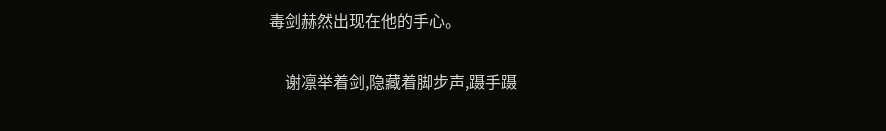毒剑赫然出现在他的手心。

    谢凛举着剑,隐藏着脚步声,蹑手蹑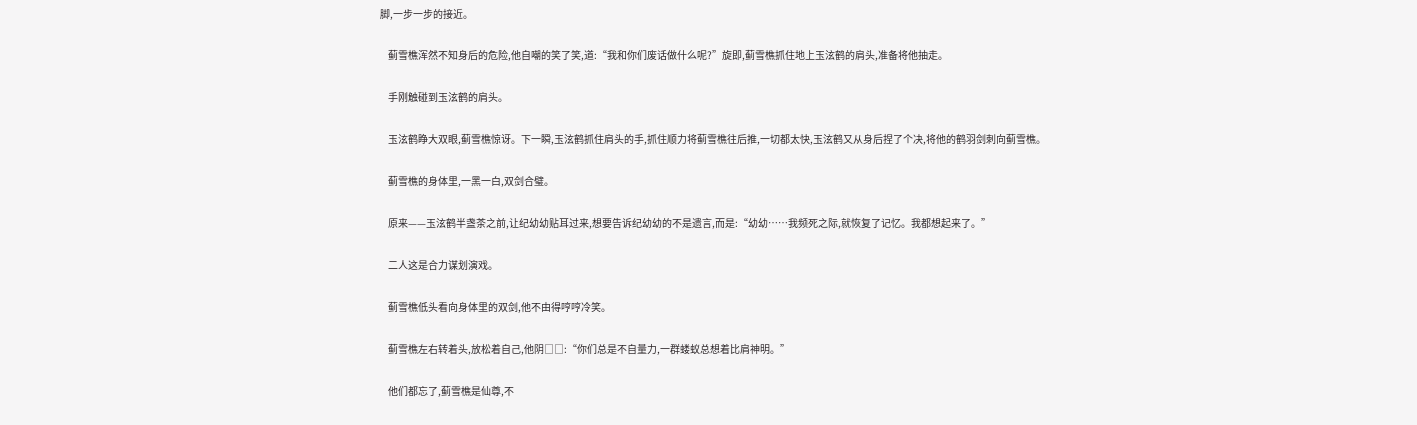脚,一步一步的接近。

    蓟雪樵浑然不知身后的危险,他自嘲的笑了笑,道:“我和你们废话做什么呢?”旋即,蓟雪樵抓住地上玉泫鹤的肩头,准备将他抽走。

    手刚触碰到玉泫鹤的肩头。

    玉泫鹤睁大双眼,蓟雪樵惊讶。下一瞬,玉泫鹤抓住肩头的手,抓住顺力将蓟雪樵往后推,一切都太快,玉泫鹤又从身后捏了个决,将他的鹤羽剑刺向蓟雪樵。

    蓟雪樵的身体里,一黑一白,双剑合璧。

    原来——玉泫鹤半盏茶之前,让纪幼幼贴耳过来,想要告诉纪幼幼的不是遗言,而是:“幼幼……我频死之际,就恢复了记忆。我都想起来了。”

    二人这是合力谋划演戏。

    蓟雪樵低头看向身体里的双剑,他不由得哼哼冷笑。

    蓟雪樵左右转着头,放松着自己,他阴□□:“你们总是不自量力,一群蝼蚁总想着比肩神明。”

    他们都忘了,蓟雪樵是仙尊,不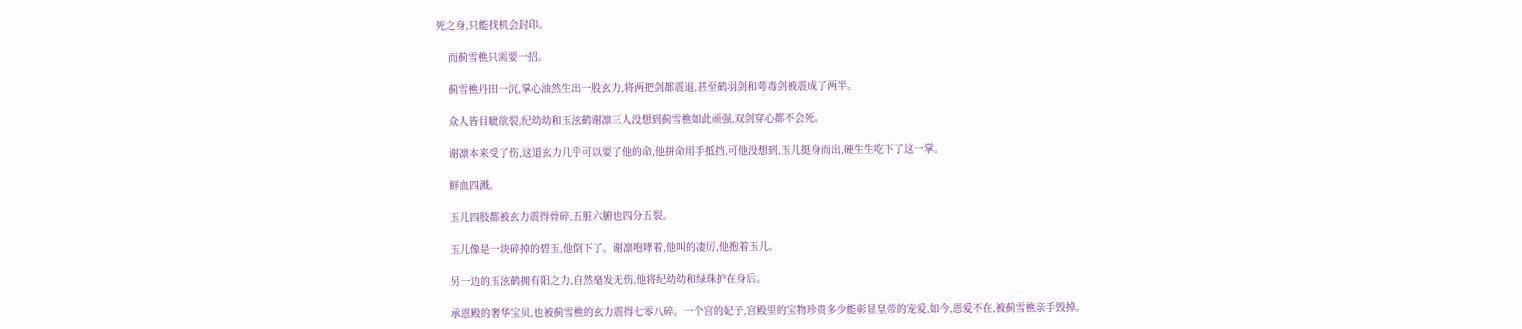死之身,只能找机会封印。

    而蓟雪樵只需要一招。

    蓟雪樵丹田一沉,掌心油然生出一股玄力,将两把剑都震退,甚至鹤羽剑和萼毒剑被震成了两半。

    众人皆目眦欲裂,纪幼幼和玉泫鹤谢凛三人没想到蓟雪樵如此顽强,双剑穿心都不会死。

    谢凛本来受了伤,这道玄力几乎可以要了他的命,他拼命用手抵挡,可他没想到,玉儿挺身而出,硬生生吃下了这一掌。

    鲜血四溅。

    玉儿四肢都被玄力震得骨碎,五脏六腑也四分五裂。

    玉儿像是一块碎掉的碧玉,他倒下了。谢凛咆哮着,他叫的凄厉,他抱着玉儿。

    另一边的玉泫鹤拥有阳之力,自然毫发无伤,他将纪幼幼和绿珠护在身后。

    承恩殿的奢华宝贝,也被蓟雪樵的玄力震得七零八碎。一个宫的妃子,宫殿里的宝物珍贵多少能彰显皇帝的宠爱,如今,恩爱不在,被蓟雪樵亲手毁掉。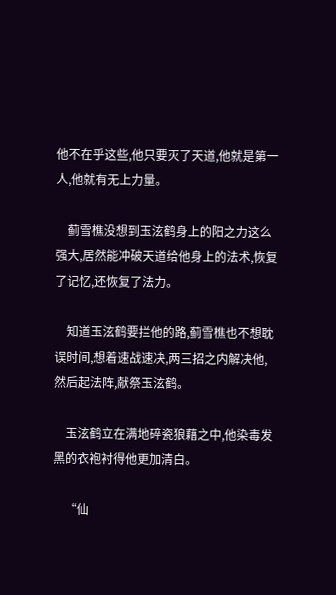他不在乎这些,他只要灭了天道,他就是第一人,他就有无上力量。

    蓟雪樵没想到玉泫鹤身上的阳之力这么强大,居然能冲破天道给他身上的法术,恢复了记忆,还恢复了法力。

    知道玉泫鹤要拦他的路,蓟雪樵也不想耽误时间,想着速战速决,两三招之内解决他,然后起法阵,献祭玉泫鹤。

    玉泫鹤立在满地碎瓷狼藉之中,他染毒发黑的衣袍衬得他更加清白。

    “仙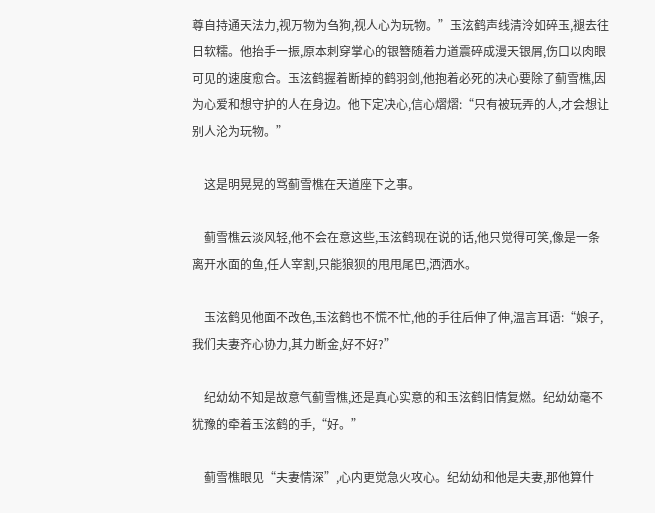尊自持通天法力,视万物为刍狗,视人心为玩物。”玉泫鹤声线清泠如碎玉,褪去往日软糯。他抬手一振,原本刺穿掌心的银簪随着力道震碎成漫天银屑,伤口以肉眼可见的速度愈合。玉泫鹤握着断掉的鹤羽剑,他抱着必死的决心要除了蓟雪樵,因为心爱和想守护的人在身边。他下定决心,信心熠熠:“只有被玩弄的人,才会想让别人沦为玩物。”

    这是明晃晃的骂蓟雪樵在天道座下之事。

    蓟雪樵云淡风轻,他不会在意这些,玉泫鹤现在说的话,他只觉得可笑,像是一条离开水面的鱼,任人宰割,只能狼狈的甩甩尾巴,洒洒水。

    玉泫鹤见他面不改色,玉泫鹤也不慌不忙,他的手往后伸了伸,温言耳语:“娘子,我们夫妻齐心协力,其力断金,好不好?”

    纪幼幼不知是故意气蓟雪樵,还是真心实意的和玉泫鹤旧情复燃。纪幼幼毫不犹豫的牵着玉泫鹤的手,“好。”

    蓟雪樵眼见“夫妻情深”,心内更觉急火攻心。纪幼幼和他是夫妻,那他算什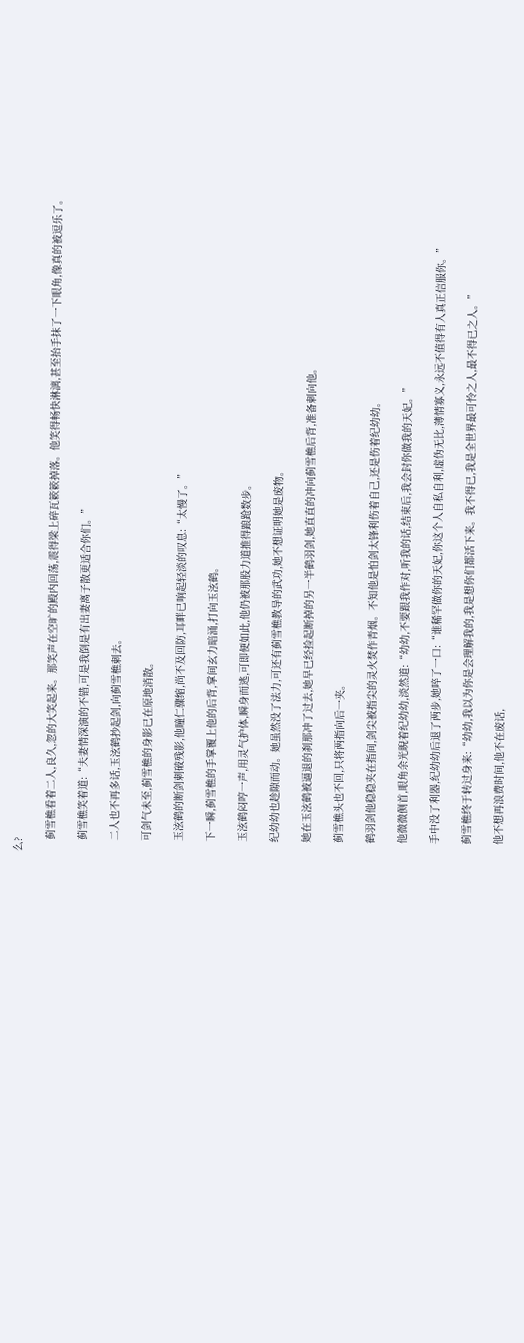么?

    蓟雪樵看着二人,良久,忽的大笑起来。那笑声在空旷的殿内回荡,震得梁上碎瓦簌簌掉落。他笑得畅快淋漓,甚至抬手抹了一下眼角,像真的被逗乐了。

    蓟雪樵笑着道:“夫妻情深演的不错,可是我倒是有出妻离子散更适合你们。”

    二人也不再多话,玉泫鹤抄起剑,向蓟雪樵刺去。

    可剑气未至,蓟雪樵的身影已在原地消散。

    玉泫鹤的断剑刺破残影,他瞳仁骤缩,尚不及回防,耳畔已响起轻淡的叹息:“太慢了。”

    下一瞬,蓟雪樵的手掌覆上他的后背,掌间玄力暗涌,打向玉泫鹤。

    玉泫鹤闷哼一声,用灵气护体,瞬身而逃,可即便如此,他仍被那股力道推得踉跄数步。

    纪幼幼也趁隙而动。她虽然没了法力,可还有蓟雪樵教导的武功,她不想证明她是废物。

    她在玉泫鹤被逼退的刹那冲了过去,她早已经捡起断掉的另一半鹤羽剑,她直直的冲向蓟雪樵后背,准备刺向他。

    蓟雪樵头也不回,只将两指向后一夹。

    鹤羽剑他稳稳夹在指间,剑尖被指尖的灵火焚作青烟。不知他是怕剑太锋利伤着自己,还是伤着纪幼幼。

    他微微侧首,眼角余光睨着纪幼幼,淡然道:“幼幼,不要跟我作对,听我的话,结束后,我会封你做我的天妃。”

    手中没了利器,纪幼幼后退了两步,她啐了一口:“谁稀罕做你的天妃,你这个人自私自利,虚伪无比,薄情寡义,永远不值得有人真正信服你。”

    蓟雪樵终于转过身来:“幼幼,我以为你是会理解我的,我是想你们都活下来。我不得已,我是全世界最可怜之人,最不得已之人。”

    他不想再浪费时间,他不在废话,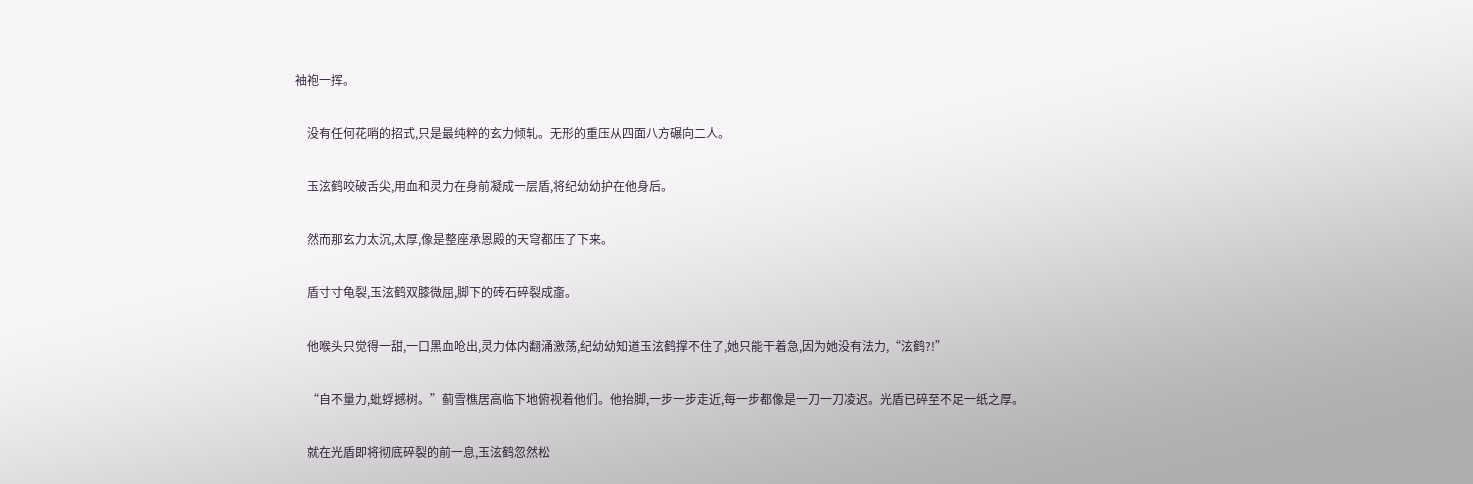袖袍一挥。

    没有任何花哨的招式,只是最纯粹的玄力倾轧。无形的重压从四面八方碾向二人。

    玉泫鹤咬破舌尖,用血和灵力在身前凝成一层盾,将纪幼幼护在他身后。

    然而那玄力太沉,太厚,像是整座承恩殿的天穹都压了下来。

    盾寸寸龟裂,玉泫鹤双膝微屈,脚下的砖石碎裂成齑。

    他喉头只觉得一甜,一口黑血呛出,灵力体内翻涌激荡,纪幼幼知道玉泫鹤撑不住了,她只能干着急,因为她没有法力,“泫鹤?!”

    “自不量力,蚍蜉撼树。”蓟雪樵居高临下地俯视着他们。他抬脚,一步一步走近,每一步都像是一刀一刀凌迟。光盾已碎至不足一纸之厚。

    就在光盾即将彻底碎裂的前一息,玉泫鹤忽然松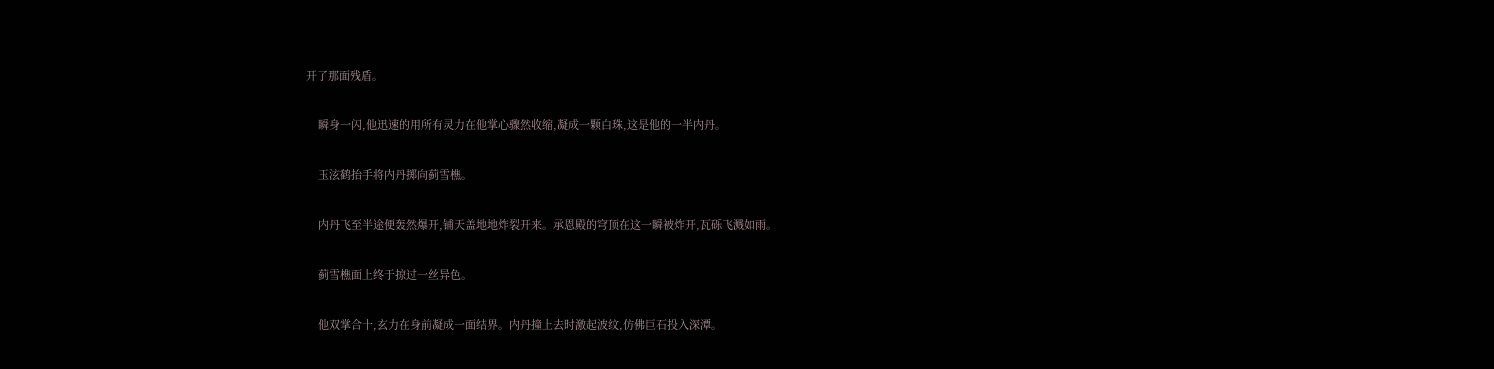开了那面残盾。

    瞬身一闪,他迅速的用所有灵力在他掌心骤然收缩,凝成一颗白珠,这是他的一半内丹。

    玉泫鹤抬手将内丹掷向蓟雪樵。

    内丹飞至半途便轰然爆开,铺天盖地地炸裂开来。承恩殿的穹顶在这一瞬被炸开,瓦砾飞溅如雨。

    蓟雪樵面上终于掠过一丝异色。

    他双掌合十,玄力在身前凝成一面结界。内丹撞上去时激起波纹,仿佛巨石投入深潭。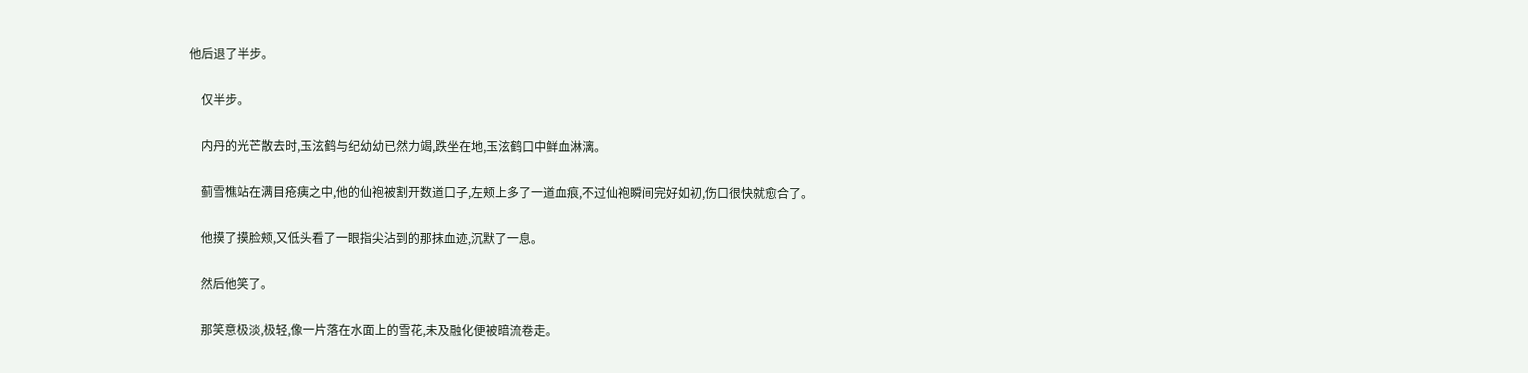他后退了半步。

    仅半步。

    内丹的光芒散去时,玉泫鹤与纪幼幼已然力竭,跌坐在地,玉泫鹤口中鲜血淋漓。

    蓟雪樵站在满目疮痍之中,他的仙袍被割开数道口子,左颊上多了一道血痕,不过仙袍瞬间完好如初,伤口很快就愈合了。

    他摸了摸脸颊,又低头看了一眼指尖沾到的那抹血迹,沉默了一息。

    然后他笑了。

    那笑意极淡,极轻,像一片落在水面上的雪花,未及融化便被暗流卷走。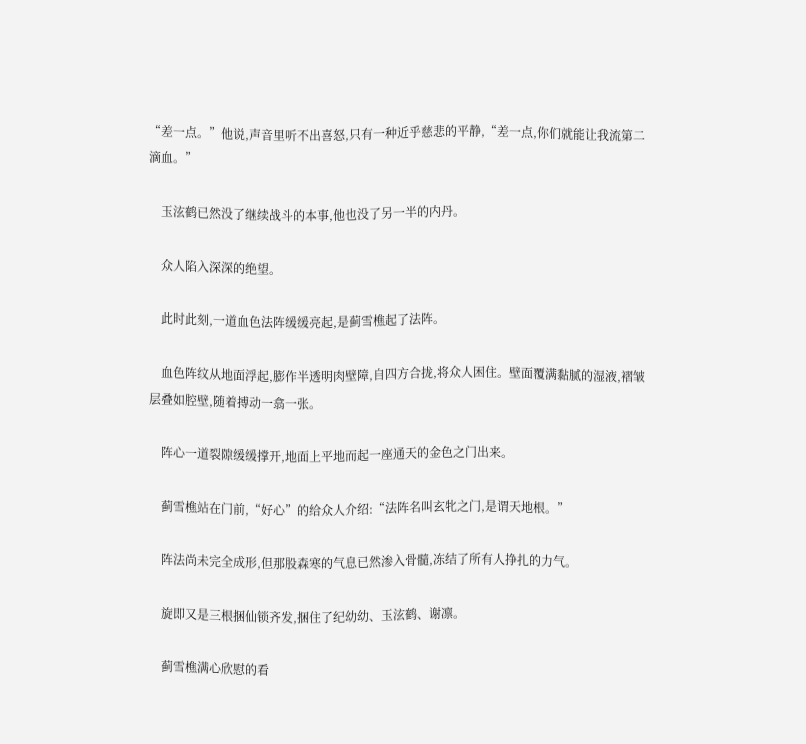“差一点。”他说,声音里听不出喜怒,只有一种近乎慈悲的平静,“差一点,你们就能让我流第二滴血。”

    玉泫鹤已然没了继续战斗的本事,他也没了另一半的内丹。

    众人陷入深深的绝望。

    此时此刻,一道血色法阵缓缓亮起,是蓟雪樵起了法阵。

    血色阵纹从地面浮起,膨作半透明肉壁障,自四方合拢,将众人困住。壁面覆满黏腻的湿液,褶皱层叠如腔壁,随着搏动一翕一张。

    阵心一道裂隙缓缓撑开,地面上平地而起一座通天的金色之门出来。

    蓟雪樵站在门前,“好心”的给众人介绍:“法阵名叫玄牝之门,是谓天地根。”

    阵法尚未完全成形,但那股森寒的气息已然渗入骨髓,冻结了所有人挣扎的力气。

    旋即又是三根捆仙锁齐发,捆住了纪幼幼、玉泫鹤、谢凛。

    蓟雪樵满心欣慰的看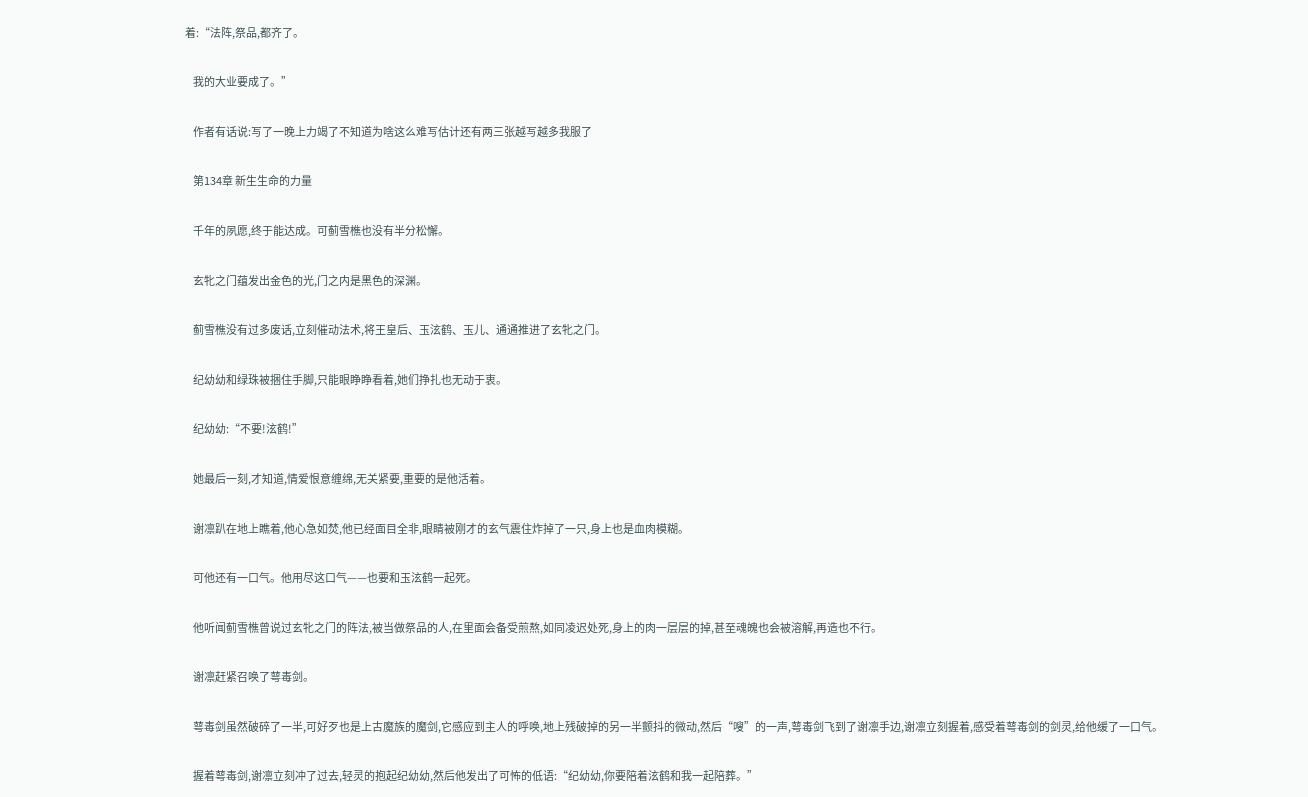着:“法阵,祭品,都齐了。

    我的大业要成了。”

    作者有话说:写了一晚上力竭了不知道为啥这么难写估计还有两三张越写越多我服了

    第134章 新生生命的力量

    千年的夙愿,终于能达成。可蓟雪樵也没有半分松懈。

    玄牝之门蕴发出金色的光,门之内是黑色的深渊。

    蓟雪樵没有过多废话,立刻催动法术,将王皇后、玉泫鹤、玉儿、通通推进了玄牝之门。

    纪幼幼和绿珠被捆住手脚,只能眼睁睁看着,她们挣扎也无动于衷。

    纪幼幼:“不要!泫鹤!”

    她最后一刻,才知道,情爱恨意缠绵,无关紧要,重要的是他活着。

    谢凛趴在地上瞧着,他心急如焚,他已经面目全非,眼睛被刚才的玄气震住炸掉了一只,身上也是血肉模糊。

    可他还有一口气。他用尽这口气——也要和玉泫鹤一起死。

    他听闻蓟雪樵曾说过玄牝之门的阵法,被当做祭品的人,在里面会备受煎熬,如同凌迟处死,身上的肉一层层的掉,甚至魂魄也会被溶解,再造也不行。

    谢凛赶紧召唤了萼毒剑。

    萼毒剑虽然破碎了一半,可好歹也是上古魔族的魔剑,它感应到主人的呼唤,地上残破掉的另一半颤抖的微动,然后“嗖”的一声,萼毒剑飞到了谢凛手边,谢凛立刻握着,感受着萼毒剑的剑灵,给他缓了一口气。

    握着萼毒剑,谢凛立刻冲了过去,轻灵的抱起纪幼幼,然后他发出了可怖的低语:“纪幼幼,你要陪着泫鹤和我一起陪葬。”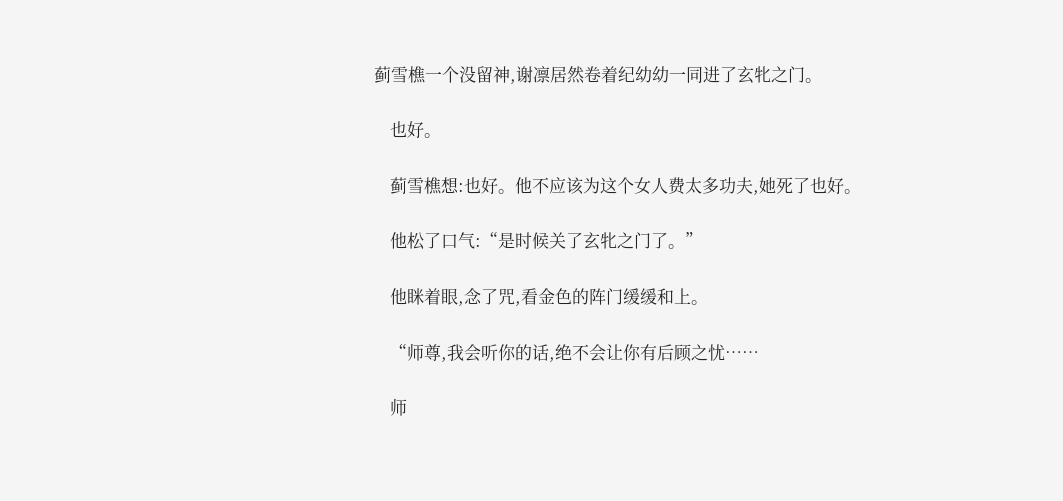蓟雪樵一个没留神,谢凛居然卷着纪幼幼一同进了玄牝之门。

    也好。

    蓟雪樵想:也好。他不应该为这个女人费太多功夫,她死了也好。

    他松了口气:“是时候关了玄牝之门了。”

    他眯着眼,念了咒,看金色的阵门缓缓和上。

    “师尊,我会听你的话,绝不会让你有后顾之忧……

    师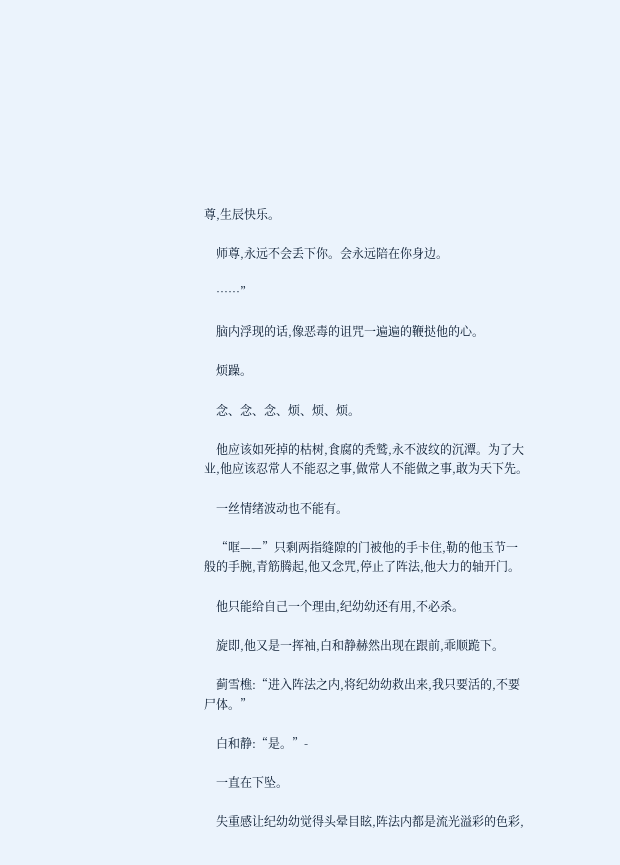尊,生辰快乐。

    师尊,永远不会丢下你。会永远陪在你身边。

    ……”

    脑内浮现的话,像恶毒的诅咒一遍遍的鞭挞他的心。

    烦躁。

    念、念、念、烦、烦、烦。

    他应该如死掉的枯树,食腐的秃鹫,永不波纹的沉潭。为了大业,他应该忍常人不能忍之事,做常人不能做之事,敢为天下先。

    一丝情绪波动也不能有。

    “哐——”只剩两指缝隙的门被他的手卡住,勒的他玉节一般的手腕,青筋腾起,他又念咒,停止了阵法,他大力的轴开门。

    他只能给自己一个理由,纪幼幼还有用,不必杀。

    旋即,他又是一挥袖,白和静赫然出现在跟前,乖顺跪下。

    蓟雪樵:“进入阵法之内,将纪幼幼救出来,我只要活的,不要尸体。”

    白和静:“是。”-

    一直在下坠。

    失重感让纪幼幼觉得头晕目眩,阵法内都是流光溢彩的色彩,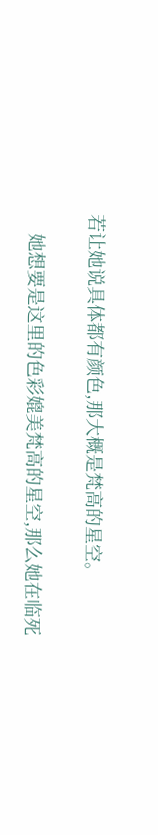若让她说具体都有颜色,那大概是梵高的星空。

    她想要是这里的色彩媲美梵高的星空,那么她在临死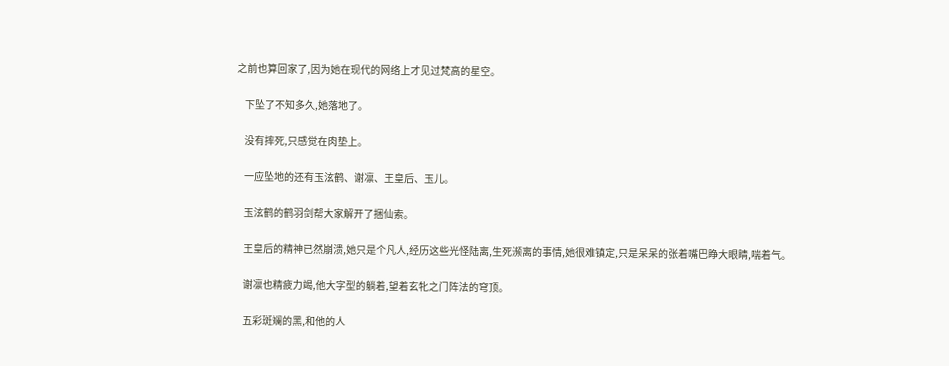之前也算回家了,因为她在现代的网络上才见过梵高的星空。

    下坠了不知多久,她落地了。

    没有摔死,只感觉在肉垫上。

    一应坠地的还有玉泫鹤、谢凛、王皇后、玉儿。

    玉泫鹤的鹤羽剑帮大家解开了捆仙索。

    王皇后的精神已然崩溃,她只是个凡人,经历这些光怪陆离,生死濒离的事情,她很难镇定,只是呆呆的张着嘴巴睁大眼睛,喘着气。

    谢凛也精疲力竭,他大字型的躺着,望着玄牝之门阵法的穹顶。

    五彩斑斓的黑,和他的人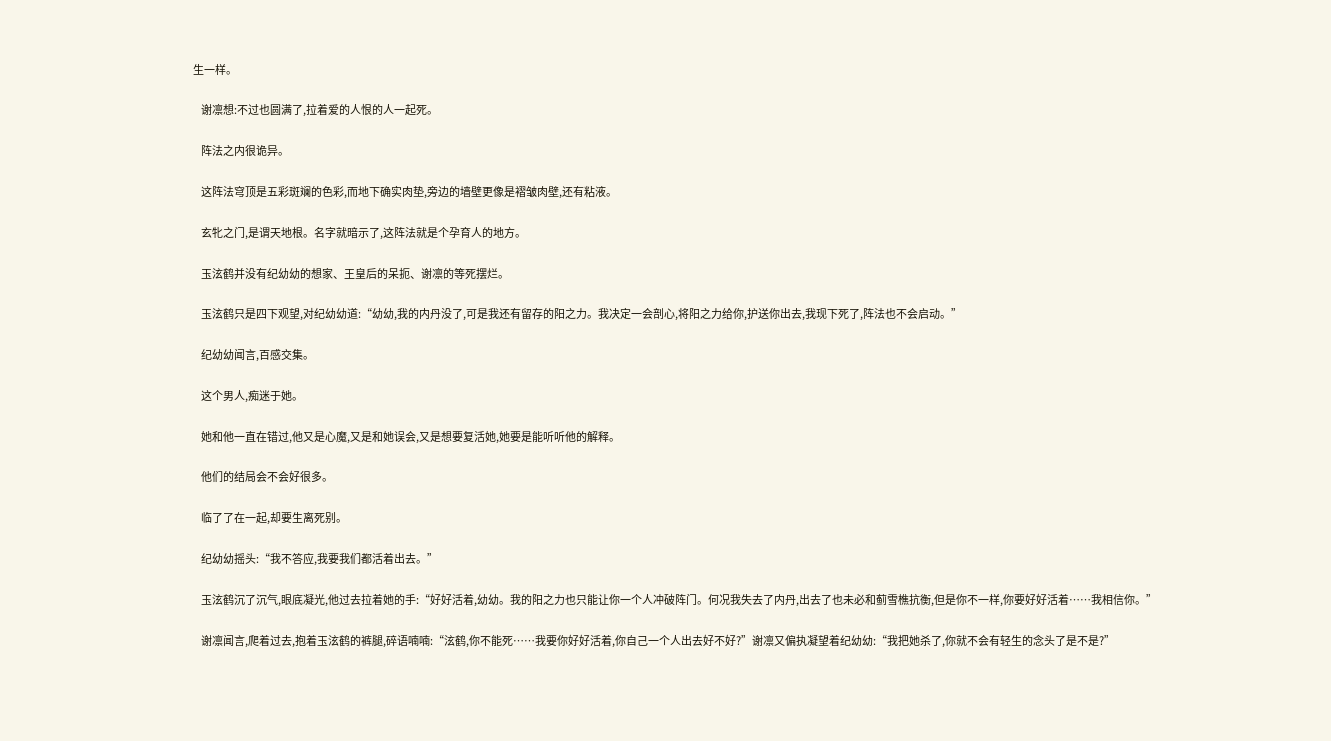生一样。

    谢凛想:不过也圆满了,拉着爱的人恨的人一起死。

    阵法之内很诡异。

    这阵法穹顶是五彩斑斓的色彩,而地下确实肉垫,旁边的墙壁更像是褶皱肉壁,还有粘液。

    玄牝之门,是谓天地根。名字就暗示了,这阵法就是个孕育人的地方。

    玉泫鹤并没有纪幼幼的想家、王皇后的呆扼、谢凛的等死摆烂。

    玉泫鹤只是四下观望,对纪幼幼道:“幼幼,我的内丹没了,可是我还有留存的阳之力。我决定一会剖心,将阳之力给你,护送你出去,我现下死了,阵法也不会启动。”

    纪幼幼闻言,百感交集。

    这个男人,痴迷于她。

    她和他一直在错过,他又是心魔,又是和她误会,又是想要复活她,她要是能听听他的解释。

    他们的结局会不会好很多。

    临了了在一起,却要生离死别。

    纪幼幼摇头:“我不答应,我要我们都活着出去。”

    玉泫鹤沉了沉气,眼底凝光,他过去拉着她的手:“好好活着,幼幼。我的阳之力也只能让你一个人冲破阵门。何况我失去了内丹,出去了也未必和蓟雪樵抗衡,但是你不一样,你要好好活着……我相信你。”

    谢凛闻言,爬着过去,抱着玉泫鹤的裤腿,碎语喃喃:“泫鹤,你不能死……我要你好好活着,你自己一个人出去好不好?”谢凛又偏执凝望着纪幼幼:“我把她杀了,你就不会有轻生的念头了是不是?”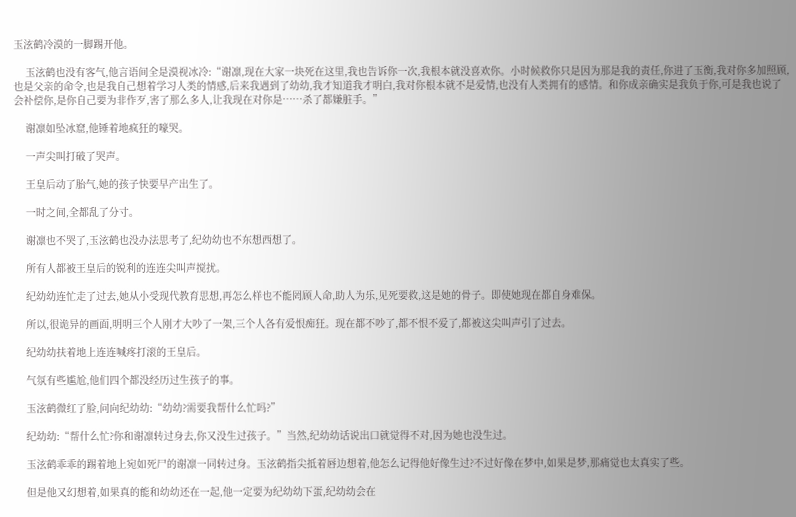玉泫鹤冷漠的一脚踢开他。

    玉泫鹤也没有客气,他言语间全是漠视冰冷:“谢凛,现在大家一块死在这里,我也告诉你一次,我根本就没喜欢你。小时候救你只是因为那是我的责任,你进了玉衡,我对你多加照顾,也是父亲的命令,也是我自己想着学习人类的情感,后来我遇到了幼幼,我才知道我才明白,我对你根本就不是爱情,也没有人类拥有的感情。和你成亲确实是我负于你,可是我也说了会补偿你,是你自己要为非作歹,害了那么多人,让我现在对你是……杀了都嫌脏手。”

    谢凛如坠冰窟,他锤着地疯狂的嚎哭。

    一声尖叫打破了哭声。

    王皇后动了胎气,她的孩子快要早产出生了。

    一时之间,全都乱了分寸。

    谢凛也不哭了,玉泫鹤也没办法思考了,纪幼幼也不东想西想了。

    所有人都被王皇后的锐利的连连尖叫声搅扰。

    纪幼幼连忙走了过去,她从小受现代教育思想,再怎么样也不能罔顾人命,助人为乐,见死要救,这是她的骨子。即使她现在都自身难保。

    所以,很诡异的画面,明明三个人刚才大吵了一架,三个人各有爱恨痴狂。现在都不吵了,都不恨不爱了,都被这尖叫声引了过去。

    纪幼幼扶着地上连连喊疼打滚的王皇后。

    气氛有些尴尬,他们四个都没经历过生孩子的事。

    玉泫鹤微红了脸,问向纪幼幼:“幼幼?需要我帮什么忙吗?”

    纪幼幼:“帮什么忙?你和谢凛转过身去,你又没生过孩子。”当然,纪幼幼话说出口就觉得不对,因为她也没生过。

    玉泫鹤乖乖的踢着地上宛如死尸的谢凛一同转过身。玉泫鹤指尖抵着唇边想着,他怎么记得他好像生过?不过好像在梦中,如果是梦,那痛觉也太真实了些。

    但是他又幻想着,如果真的能和幼幼还在一起,他一定要为纪幼幼下蛋,纪幼幼会在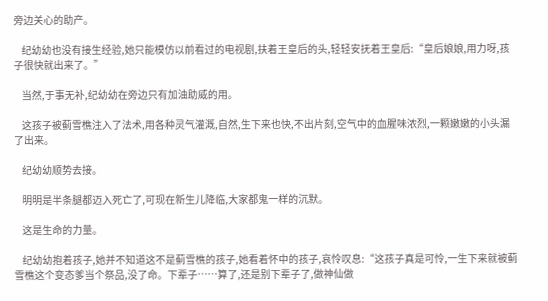旁边关心的助产。

    纪幼幼也没有接生经验,她只能模仿以前看过的电视剧,扶着王皇后的头,轻轻安抚着王皇后:“皇后娘娘,用力呀,孩子很快就出来了。”

    当然,于事无补,纪幼幼在旁边只有加油助威的用。

    这孩子被蓟雪樵注入了法术,用各种灵气灌溉,自然,生下来也快,不出片刻,空气中的血腥味浓烈,一颗嫩嫩的小头漏了出来。

    纪幼幼顺势去接。

    明明是半条腿都迈入死亡了,可现在新生儿降临,大家都鬼一样的沉默。

    这是生命的力量。

    纪幼幼抱着孩子,她并不知道这不是蓟雪樵的孩子,她看着怀中的孩子,哀怜叹息:“这孩子真是可怜,一生下来就被蓟雪樵这个变态爹当个祭品,没了命。下辈子……算了,还是别下辈子了,做神仙做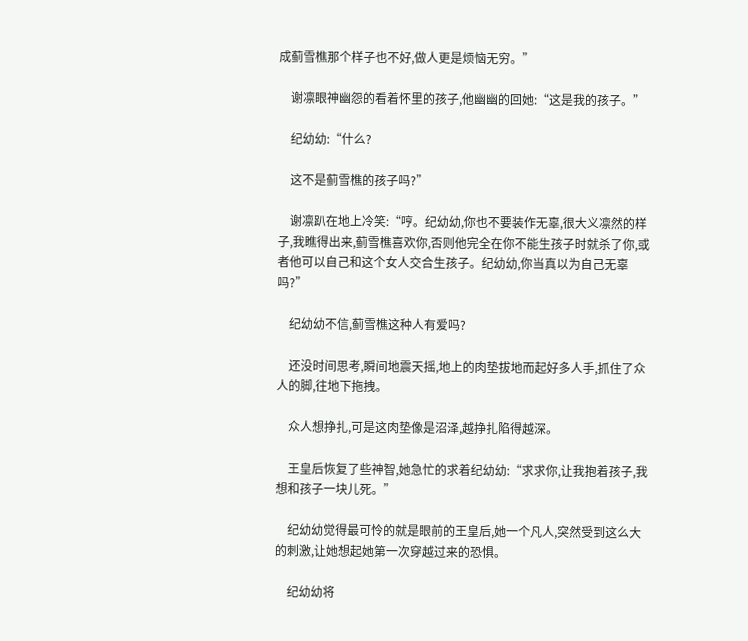成蓟雪樵那个样子也不好,做人更是烦恼无穷。”

    谢凛眼神幽怨的看着怀里的孩子,他幽幽的回她:“这是我的孩子。”

    纪幼幼:“什么?

    这不是蓟雪樵的孩子吗?”

    谢凛趴在地上冷笑:“哼。纪幼幼,你也不要装作无辜,很大义凛然的样子,我瞧得出来,蓟雪樵喜欢你,否则他完全在你不能生孩子时就杀了你,或者他可以自己和这个女人交合生孩子。纪幼幼,你当真以为自己无辜吗?”

    纪幼幼不信,蓟雪樵这种人有爱吗?

    还没时间思考,瞬间地震天摇,地上的肉垫拔地而起好多人手,抓住了众人的脚,往地下拖拽。

    众人想挣扎,可是这肉垫像是沼泽,越挣扎陷得越深。

    王皇后恢复了些神智,她急忙的求着纪幼幼:“求求你,让我抱着孩子,我想和孩子一块儿死。”

    纪幼幼觉得最可怜的就是眼前的王皇后,她一个凡人,突然受到这么大的刺激,让她想起她第一次穿越过来的恐惧。

    纪幼幼将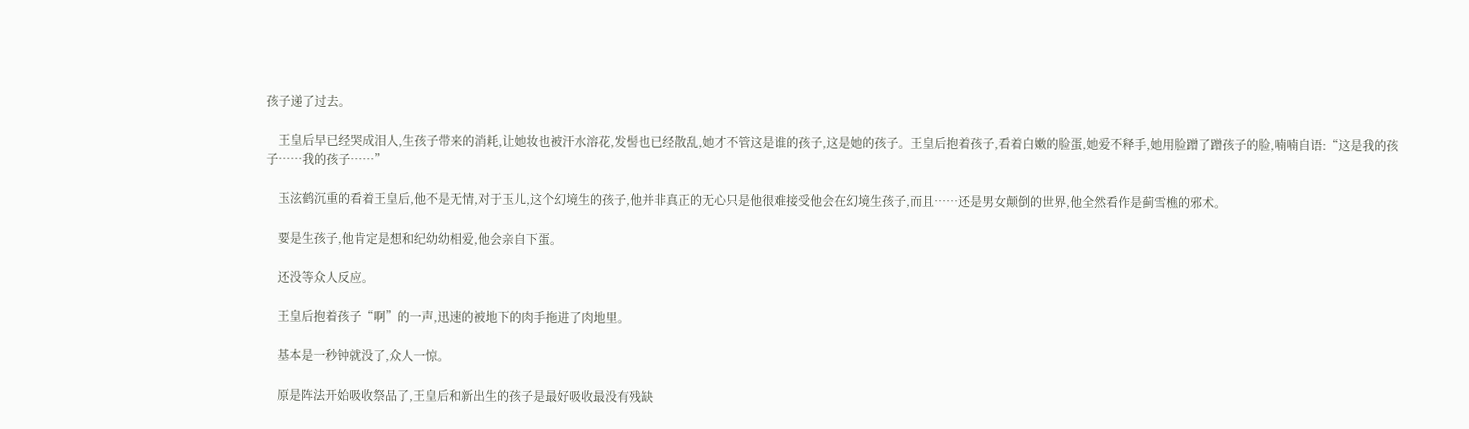孩子递了过去。

    王皇后早已经哭成泪人,生孩子带来的消耗,让她妆也被汗水溶花,发髻也已经散乱,她才不管这是谁的孩子,这是她的孩子。王皇后抱着孩子,看着白嫩的脸蛋,她爱不释手,她用脸蹭了蹭孩子的脸,喃喃自语:“这是我的孩子……我的孩子……”

    玉泫鹤沉重的看着王皇后,他不是无情,对于玉儿,这个幻境生的孩子,他并非真正的无心只是他很难接受他会在幻境生孩子,而且……还是男女颠倒的世界,他全然看作是蓟雪樵的邪术。

    要是生孩子,他肯定是想和纪幼幼相爱,他会亲自下蛋。

    还没等众人反应。

    王皇后抱着孩子“啊”的一声,迅速的被地下的肉手拖进了肉地里。

    基本是一秒钟就没了,众人一惊。

    原是阵法开始吸收祭品了,王皇后和新出生的孩子是最好吸收最没有残缺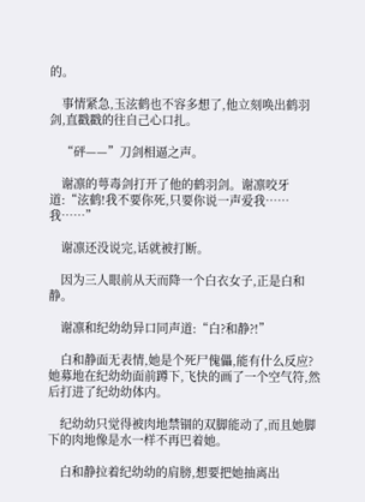的。

    事情紧急,玉泫鹤也不容多想了,他立刻唤出鹤羽剑,直戳戳的往自己心口扎。

    “砰——”刀剑相逼之声。

    谢凛的萼毒剑打开了他的鹤羽剑。谢凛咬牙道:“泫鹤!我不要你死,只要你说一声爱我……我……”

    谢凛还没说完,话就被打断。

    因为三人眼前从天而降一个白衣女子,正是白和静。

    谢凛和纪幼幼异口同声道:“白?和静?!”

    白和静面无表情,她是个死尸傀儡,能有什么反应?她募地在纪幼幼面前蹲下,飞快的画了一个空气符,然后打进了纪幼幼体内。

    纪幼幼只觉得被肉地禁锢的双脚能动了,而且她脚下的肉地像是水一样不再巴着她。

    白和静拉着纪幼幼的肩膀,想要把她抽离出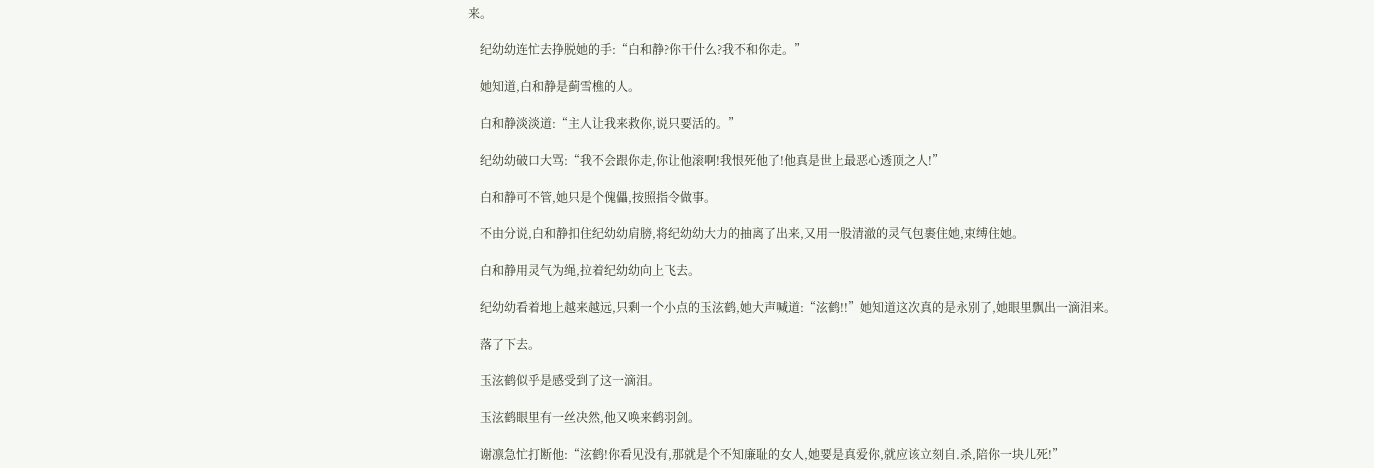来。

    纪幼幼连忙去挣脱她的手:“白和静?你干什么?我不和你走。”

    她知道,白和静是蓟雪樵的人。

    白和静淡淡道:“主人让我来救你,说只要活的。”

    纪幼幼破口大骂:“我不会跟你走,你让他滚啊!我恨死他了!他真是世上最恶心透顶之人!”

    白和静可不管,她只是个傀儡,按照指令做事。

    不由分说,白和静扣住纪幼幼肩膀,将纪幼幼大力的抽离了出来,又用一股清澈的灵气包裹住她,束缚住她。

    白和静用灵气为绳,拉着纪幼幼向上飞去。

    纪幼幼看着地上越来越远,只剩一个小点的玉泫鹤,她大声喊道:“泫鹤!!”她知道这次真的是永别了,她眼里飘出一滴泪来。

    落了下去。

    玉泫鹤似乎是感受到了这一滴泪。

    玉泫鹤眼里有一丝决然,他又唤来鹤羽剑。

    谢凛急忙打断他:“泫鹤!你看见没有,那就是个不知廉耻的女人,她要是真爱你,就应该立刻自.杀,陪你一块儿死!”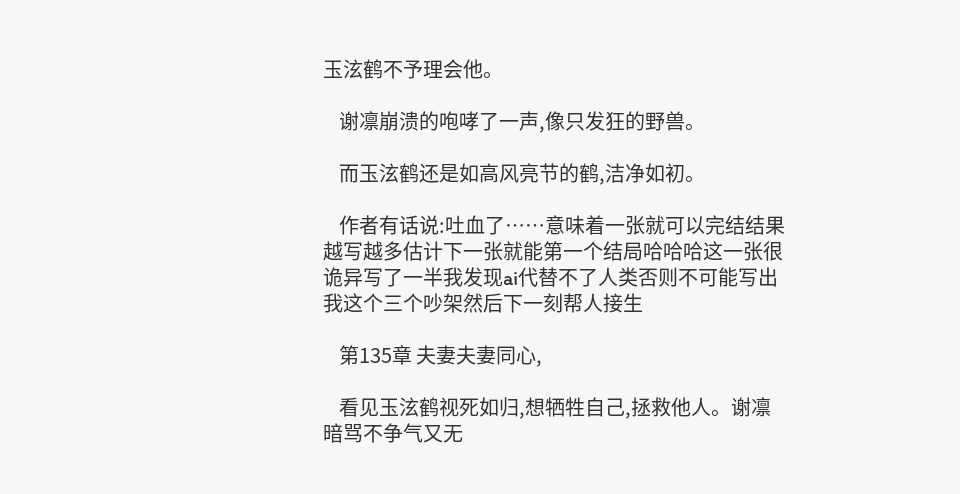玉泫鹤不予理会他。

    谢凛崩溃的咆哮了一声,像只发狂的野兽。

    而玉泫鹤还是如高风亮节的鹤,洁净如初。

    作者有话说:吐血了……意味着一张就可以完结结果越写越多估计下一张就能第一个结局哈哈哈这一张很诡异写了一半我发现ai代替不了人类否则不可能写出我这个三个吵架然后下一刻帮人接生

    第135章 夫妻夫妻同心,

    看见玉泫鹤视死如归,想牺牲自己,拯救他人。谢凛暗骂不争气又无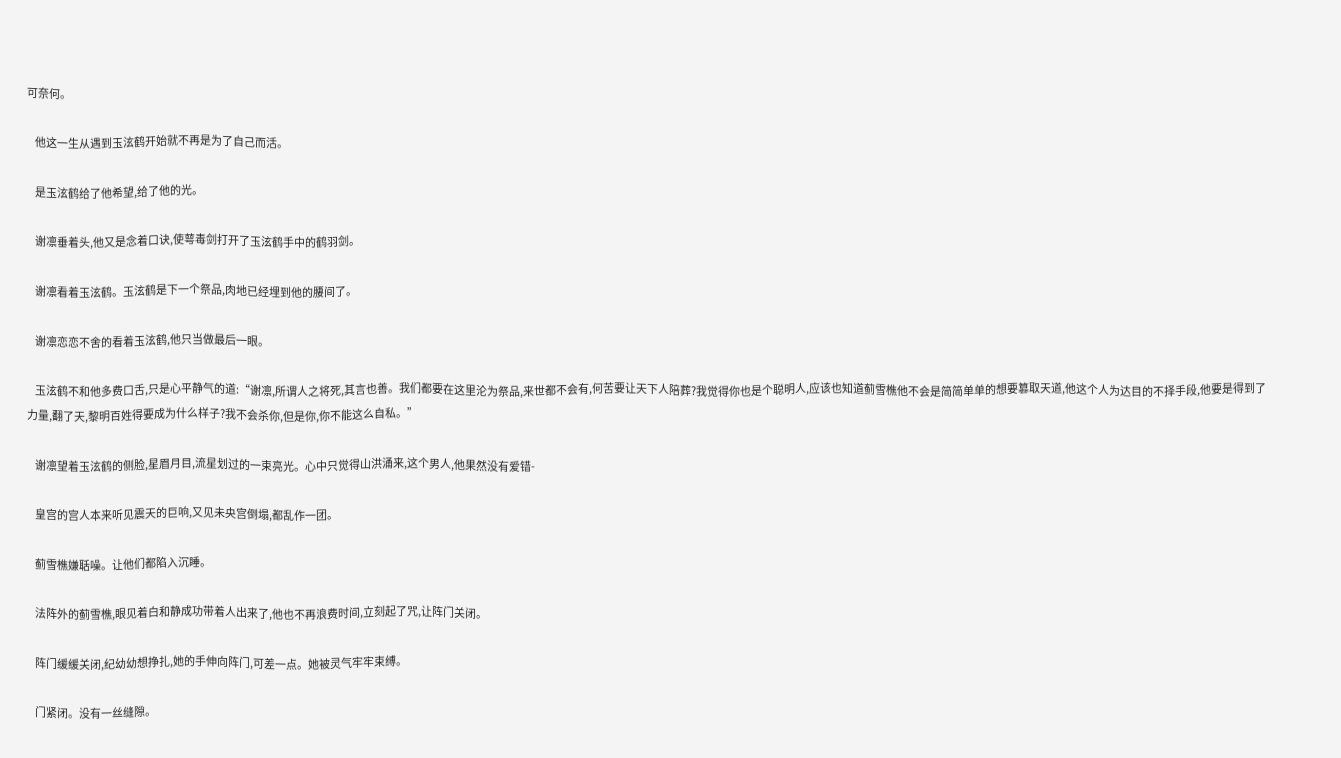可奈何。

    他这一生从遇到玉泫鹤开始就不再是为了自己而活。

    是玉泫鹤给了他希望,给了他的光。

    谢凛垂着头,他又是念着口诀,使萼毒剑打开了玉泫鹤手中的鹤羽剑。

    谢凛看着玉泫鹤。玉泫鹤是下一个祭品,肉地已经埋到他的腰间了。

    谢凛恋恋不舍的看着玉泫鹤,他只当做最后一眼。

    玉泫鹤不和他多费口舌,只是心平静气的道:“谢凛,所谓人之将死,其言也善。我们都要在这里沦为祭品,来世都不会有,何苦要让天下人陪葬?我觉得你也是个聪明人,应该也知道蓟雪樵他不会是简简单单的想要篡取天道,他这个人为达目的不择手段,他要是得到了力量,翻了天,黎明百姓得要成为什么样子?我不会杀你,但是你,你不能这么自私。”

    谢凛望着玉泫鹤的侧脸,星眉月目,流星划过的一束亮光。心中只觉得山洪涌来,这个男人,他果然没有爱错-

    皇宫的宫人本来听见震天的巨响,又见未央宫倒塌,都乱作一团。

    蓟雪樵嫌聒噪。让他们都陷入沉睡。

    法阵外的蓟雪樵,眼见着白和静成功带着人出来了,他也不再浪费时间,立刻起了咒,让阵门关闭。

    阵门缓缓关闭,纪幼幼想挣扎,她的手伸向阵门,可差一点。她被灵气牢牢束缚。

    门紧闭。没有一丝缝隙。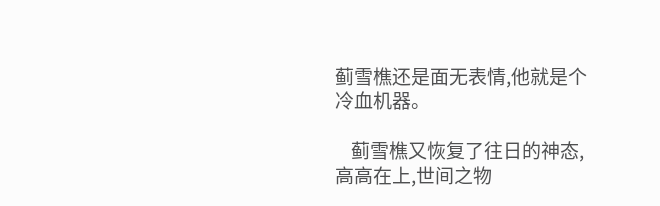蓟雪樵还是面无表情,他就是个冷血机器。

    蓟雪樵又恢复了往日的神态,高高在上,世间之物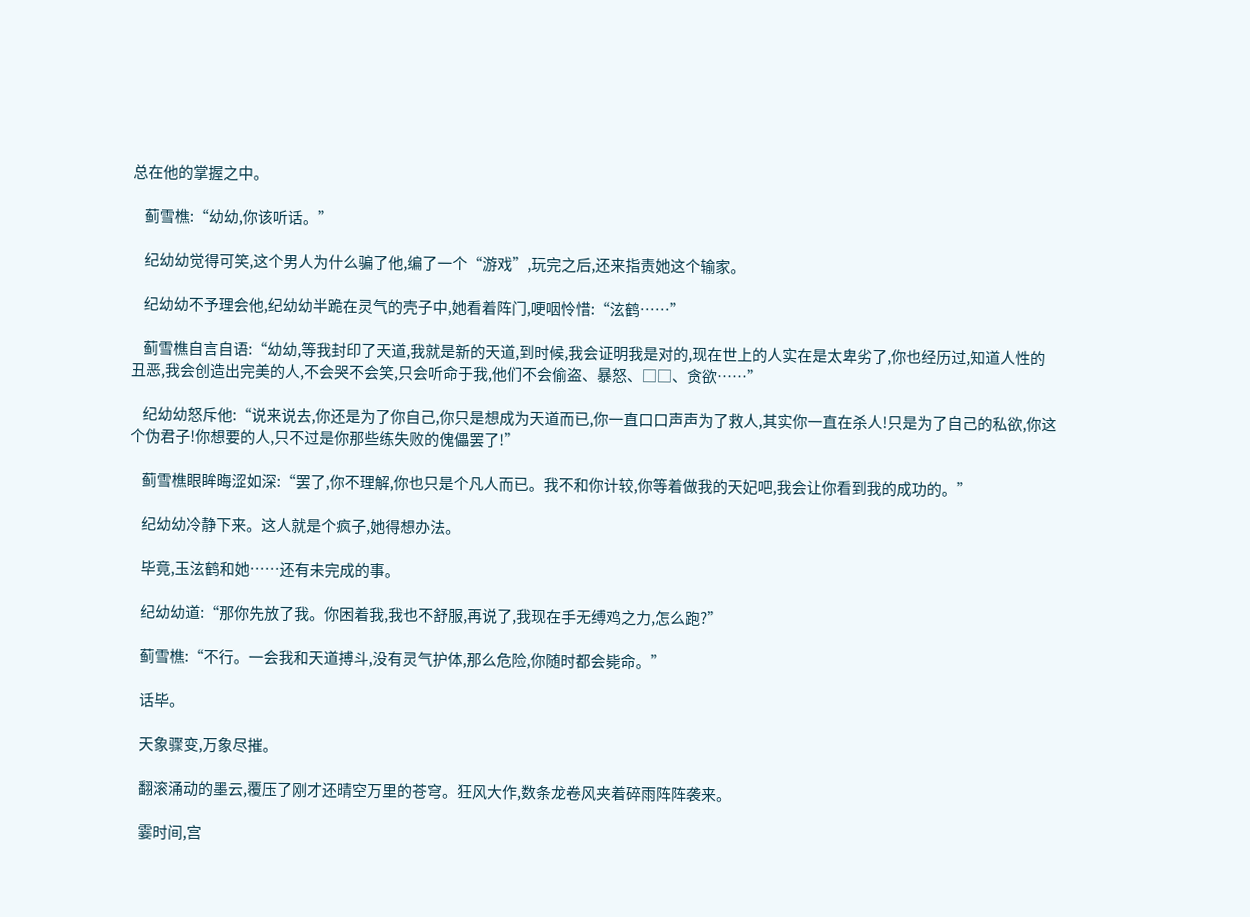总在他的掌握之中。

    蓟雪樵:“幼幼,你该听话。”

    纪幼幼觉得可笑,这个男人为什么骗了他,编了一个“游戏”,玩完之后,还来指责她这个输家。

    纪幼幼不予理会他,纪幼幼半跪在灵气的壳子中,她看着阵门,哽咽怜惜:“泫鹤……”

    蓟雪樵自言自语:“幼幼,等我封印了天道,我就是新的天道,到时候,我会证明我是对的,现在世上的人实在是太卑劣了,你也经历过,知道人性的丑恶,我会创造出完美的人,不会哭不会笑,只会听命于我,他们不会偷盗、暴怒、□□、贪欲……”

    纪幼幼怒斥他:“说来说去,你还是为了你自己,你只是想成为天道而已,你一直口口声声为了救人,其实你一直在杀人!只是为了自己的私欲,你这个伪君子!你想要的人,只不过是你那些练失败的傀儡罢了!”

    蓟雪樵眼眸晦涩如深:“罢了,你不理解,你也只是个凡人而已。我不和你计较,你等着做我的天妃吧,我会让你看到我的成功的。”

    纪幼幼冷静下来。这人就是个疯子,她得想办法。

    毕竟,玉泫鹤和她……还有未完成的事。

    纪幼幼道:“那你先放了我。你困着我,我也不舒服,再说了,我现在手无缚鸡之力,怎么跑?”

    蓟雪樵:“不行。一会我和天道搏斗,没有灵气护体,那么危险,你随时都会毙命。”

    话毕。

    天象骤变,万象尽摧。

    翻滚涌动的墨云,覆压了刚才还晴空万里的苍穹。狂风大作,数条龙卷风夹着碎雨阵阵袭来。

    霎时间,宫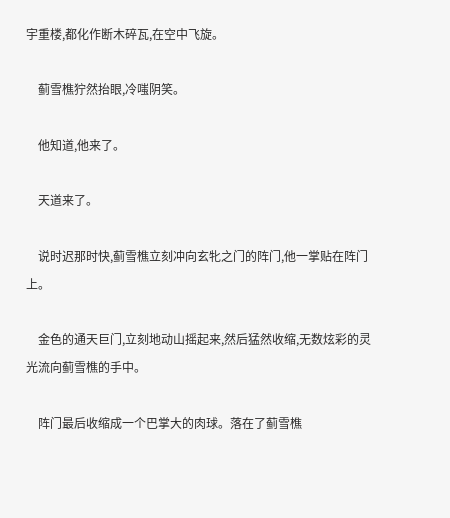宇重楼,都化作断木碎瓦,在空中飞旋。

    蓟雪樵狞然抬眼,冷嗤阴笑。

    他知道,他来了。

    天道来了。

    说时迟那时快,蓟雪樵立刻冲向玄牝之门的阵门,他一掌贴在阵门上。

    金色的通天巨门,立刻地动山摇起来,然后猛然收缩,无数炫彩的灵光流向蓟雪樵的手中。

    阵门最后收缩成一个巴掌大的肉球。落在了蓟雪樵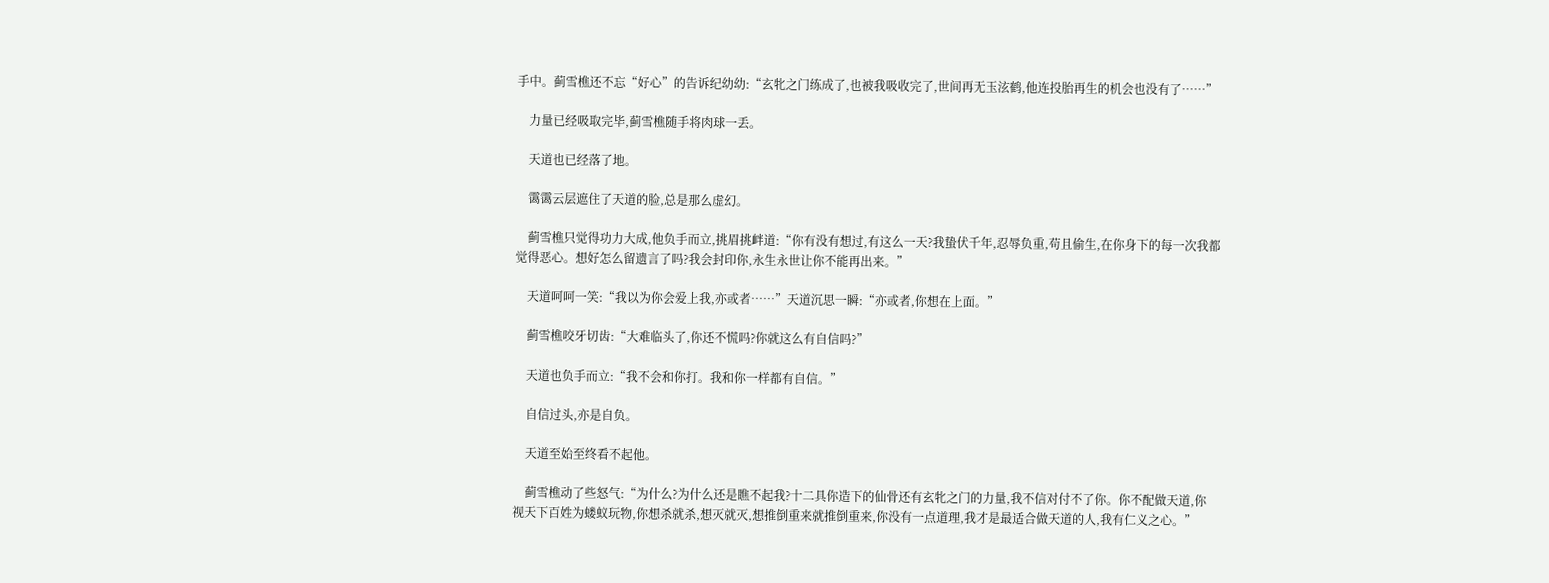手中。蓟雪樵还不忘“好心”的告诉纪幼幼:“玄牝之门练成了,也被我吸收完了,世间再无玉泫鹤,他连投胎再生的机会也没有了……”

    力量已经吸取完毕,蓟雪樵随手将肉球一丢。

    天道也已经落了地。

    霭霭云层遮住了天道的脸,总是那么虚幻。

    蓟雪樵只觉得功力大成,他负手而立,挑眉挑衅道:“你有没有想过,有这么一天?我蛰伏千年,忍辱负重,苟且偷生,在你身下的每一次我都觉得恶心。想好怎么留遗言了吗?我会封印你,永生永世让你不能再出来。”

    天道呵呵一笑:“我以为你会爱上我,亦或者……”天道沉思一瞬:“亦或者,你想在上面。”

    蓟雪樵咬牙切齿:“大难临头了,你还不慌吗?你就这么有自信吗?”

    天道也负手而立:“我不会和你打。我和你一样都有自信。”

    自信过头,亦是自负。

    天道至始至终看不起他。

    蓟雪樵动了些怒气:“为什么?为什么还是瞧不起我?十二具你造下的仙骨还有玄牝之门的力量,我不信对付不了你。你不配做天道,你视天下百姓为蝼蚁玩物,你想杀就杀,想灭就灭,想推倒重来就推倒重来,你没有一点道理,我才是最适合做天道的人,我有仁义之心。”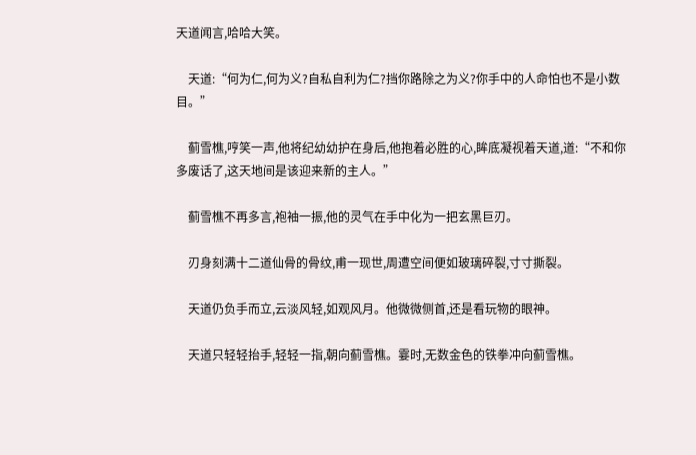天道闻言,哈哈大笑。

    天道:“何为仁,何为义?自私自利为仁?挡你路除之为义?你手中的人命怕也不是小数目。”

    蓟雪樵,哼笑一声,他将纪幼幼护在身后,他抱着必胜的心,眸底凝视着天道,道:“不和你多废话了,这天地间是该迎来新的主人。”

    蓟雪樵不再多言,袍袖一振,他的灵气在手中化为一把玄黑巨刃。

    刃身刻满十二道仙骨的骨纹,甫一现世,周遭空间便如玻璃碎裂,寸寸撕裂。

    天道仍负手而立,云淡风轻,如观风月。他微微侧首,还是看玩物的眼神。

    天道只轻轻抬手,轻轻一指,朝向蓟雪樵。霎时,无数金色的铁拳冲向蓟雪樵。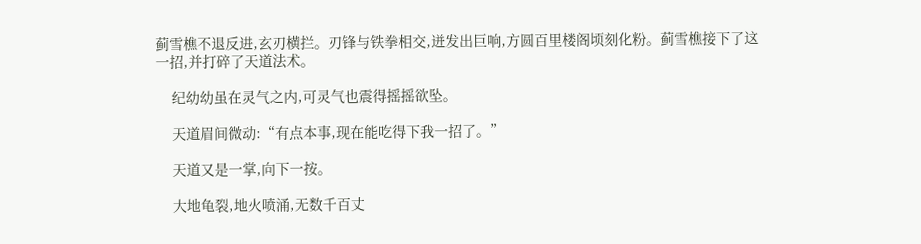蓟雪樵不退反进,玄刃横拦。刃锋与铁拳相交,迸发出巨响,方圆百里楼阁顷刻化粉。蓟雪樵接下了这一招,并打碎了天道法术。

    纪幼幼虽在灵气之内,可灵气也震得摇摇欲坠。

    天道眉间微动:“有点本事,现在能吃得下我一招了。”

    天道又是一掌,向下一按。

    大地龟裂,地火喷涌,无数千百丈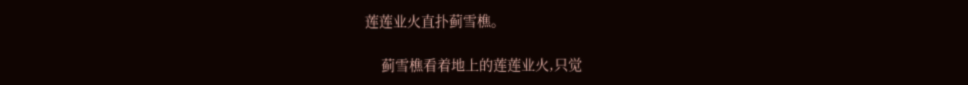莲莲业火直扑蓟雪樵。

    蓟雪樵看着地上的莲莲业火,只觉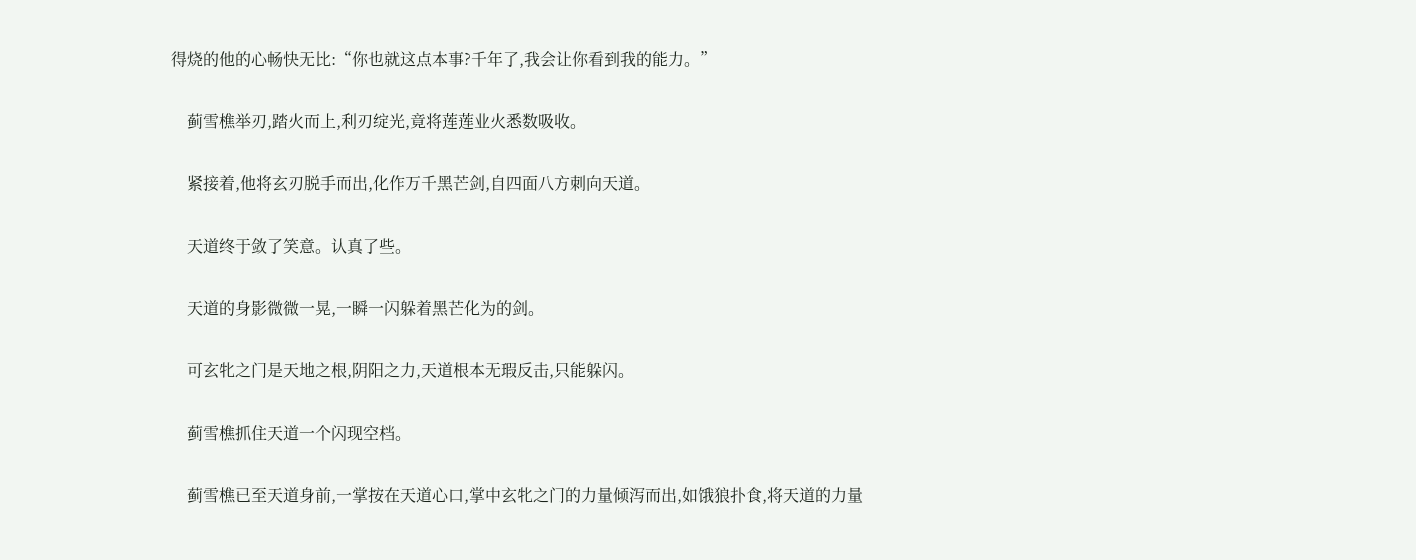得烧的他的心畅快无比:“你也就这点本事?千年了,我会让你看到我的能力。”

    蓟雪樵举刃,踏火而上,利刃绽光,竟将莲莲业火悉数吸收。

    紧接着,他将玄刃脱手而出,化作万千黑芒剑,自四面八方刺向天道。

    天道终于敛了笑意。认真了些。

    天道的身影微微一晃,一瞬一闪躲着黑芒化为的剑。

    可玄牝之门是天地之根,阴阳之力,天道根本无瑕反击,只能躲闪。

    蓟雪樵抓住天道一个闪现空档。

    蓟雪樵已至天道身前,一掌按在天道心口,掌中玄牝之门的力量倾泻而出,如饿狼扑食,将天道的力量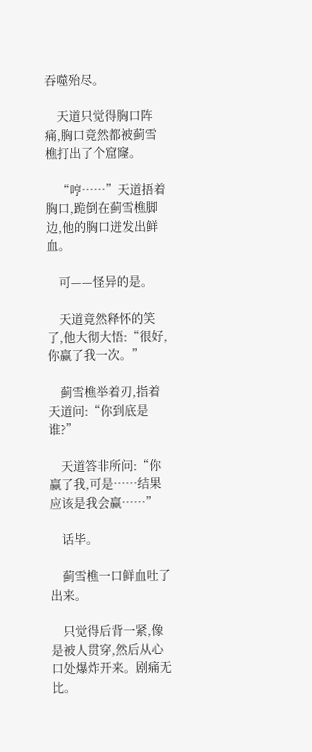吞噬殆尽。

    天道只觉得胸口阵痛,胸口竟然都被蓟雪樵打出了个窟窿。

    “哼……”天道捂着胸口,跪倒在蓟雪樵脚边,他的胸口迸发出鲜血。

    可——怪异的是。

    天道竟然释怀的笑了,他大彻大悟:“很好,你赢了我一次。”

    蓟雪樵举着刃,指着天道问:“你到底是谁?”

    天道答非所问:“你赢了我,可是……结果应该是我会赢……”

    话毕。

    蓟雪樵一口鲜血吐了出来。

    只觉得后背一紧,像是被人贯穿,然后从心口处爆炸开来。剧痛无比。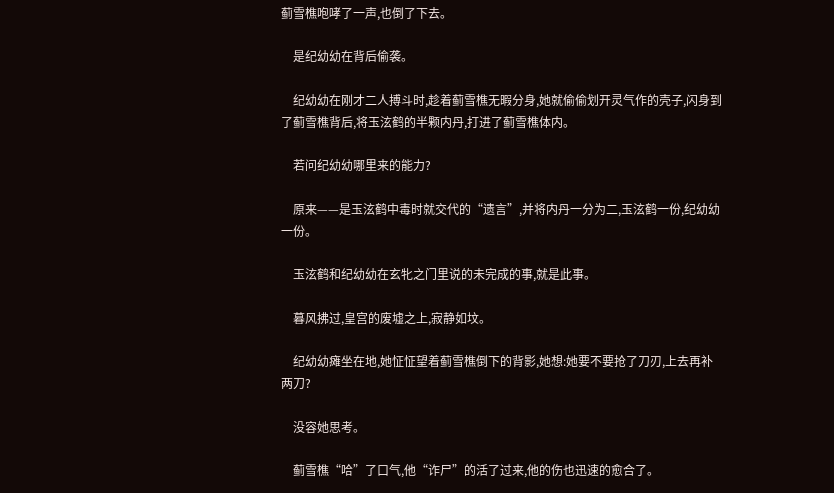蓟雪樵咆哮了一声,也倒了下去。

    是纪幼幼在背后偷袭。

    纪幼幼在刚才二人搏斗时,趁着蓟雪樵无暇分身,她就偷偷划开灵气作的壳子,闪身到了蓟雪樵背后,将玉泫鹤的半颗内丹,打进了蓟雪樵体内。

    若问纪幼幼哪里来的能力?

    原来——是玉泫鹤中毒时就交代的“遗言”,并将内丹一分为二,玉泫鹤一份,纪幼幼一份。

    玉泫鹤和纪幼幼在玄牝之门里说的未完成的事,就是此事。

    暮风拂过,皇宫的废墟之上,寂静如坟。

    纪幼幼瘫坐在地,她怔怔望着蓟雪樵倒下的背影,她想:她要不要抢了刀刃,上去再补两刀?

    没容她思考。

    蓟雪樵“哈”了口气,他“诈尸”的活了过来,他的伤也迅速的愈合了。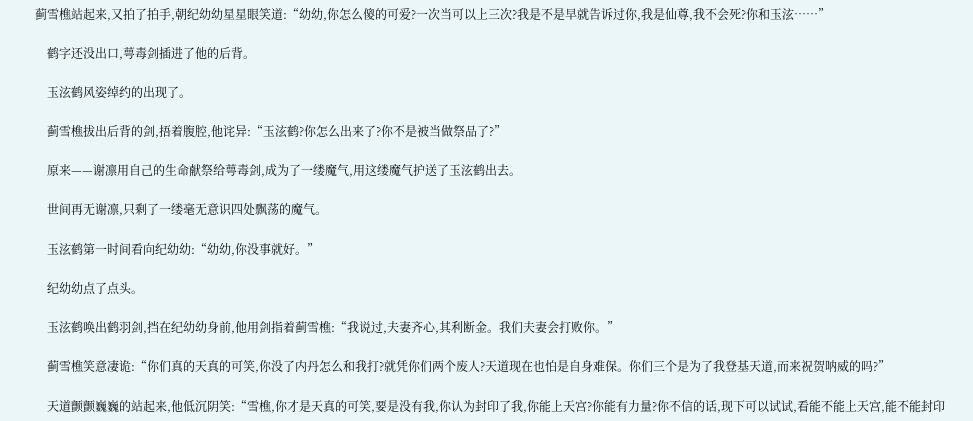蓟雪樵站起来,又拍了拍手,朝纪幼幼星星眼笑道:“幼幼,你怎么傻的可爱?一次当可以上三次?我是不是早就告诉过你,我是仙尊,我不会死?你和玉泫……”

    鹤字还没出口,萼毒剑插进了他的后背。

    玉泫鹤风姿绰约的出现了。

    蓟雪樵拔出后背的剑,捂着腹腔,他诧异:“玉泫鹤?你怎么出来了?你不是被当做祭品了?”

    原来——谢凛用自己的生命献祭给萼毒剑,成为了一缕魔气,用这缕魔气护送了玉泫鹤出去。

    世间再无谢凛,只剩了一缕毫无意识四处飘荡的魔气。

    玉泫鹤第一时间看向纪幼幼:“幼幼,你没事就好。”

    纪幼幼点了点头。

    玉泫鹤唤出鹤羽剑,挡在纪幼幼身前,他用剑指着蓟雪樵:“我说过,夫妻齐心,其利断金。我们夫妻会打败你。”

    蓟雪樵笑意凄诡:“你们真的天真的可笑,你没了内丹怎么和我打?就凭你们两个废人?天道现在也怕是自身难保。你们三个是为了我登基天道,而来祝贺呐威的吗?”

    天道颤颤巍巍的站起来,他低沉阴笑:“雪樵,你才是天真的可笑,要是没有我,你认为封印了我,你能上天宫?你能有力量?你不信的话,现下可以试试,看能不能上天宫,能不能封印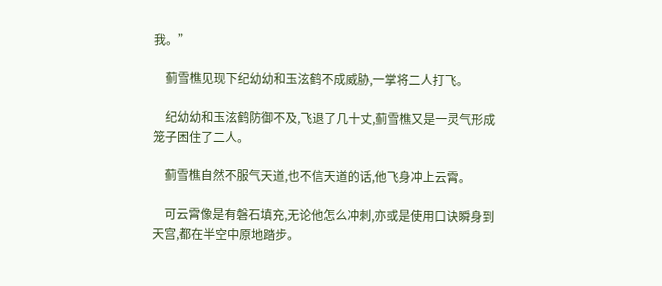我。”

    蓟雪樵见现下纪幼幼和玉泫鹤不成威胁,一掌将二人打飞。

    纪幼幼和玉泫鹤防御不及,飞退了几十丈,蓟雪樵又是一灵气形成笼子困住了二人。

    蓟雪樵自然不服气天道,也不信天道的话,他飞身冲上云霄。

    可云霄像是有磐石填充,无论他怎么冲刺,亦或是使用口诀瞬身到天宫,都在半空中原地踏步。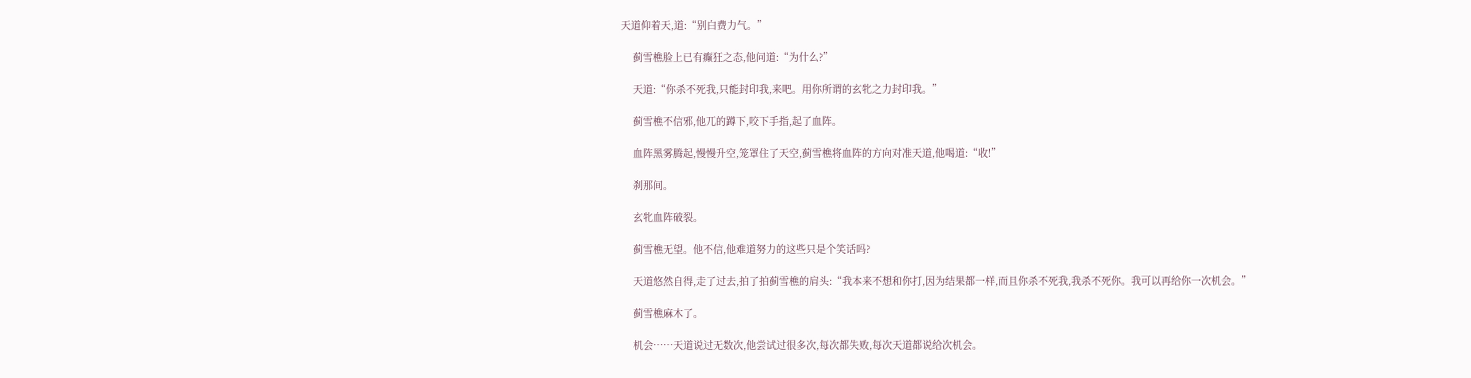天道仰着天,道:“别白费力气。”

    蓟雪樵脸上已有癫狂之态,他问道:“为什么?”

    天道:“你杀不死我,只能封印我,来吧。用你所谓的玄牝之力封印我。”

    蓟雪樵不信邪,他兀的蹲下,咬下手指,起了血阵。

    血阵黑雾腾起,慢慢升空,笼罩住了天空,蓟雪樵将血阵的方向对准天道,他喝道:“收!”

    刹那间。

    玄牝血阵破裂。

    蓟雪樵无望。他不信,他难道努力的这些只是个笑话吗?

    天道悠然自得,走了过去,拍了拍蓟雪樵的肩头:“我本来不想和你打,因为结果都一样,而且你杀不死我,我杀不死你。我可以再给你一次机会。”

    蓟雪樵麻木了。

    机会……天道说过无数次,他尝试过很多次,每次都失败,每次天道都说给次机会。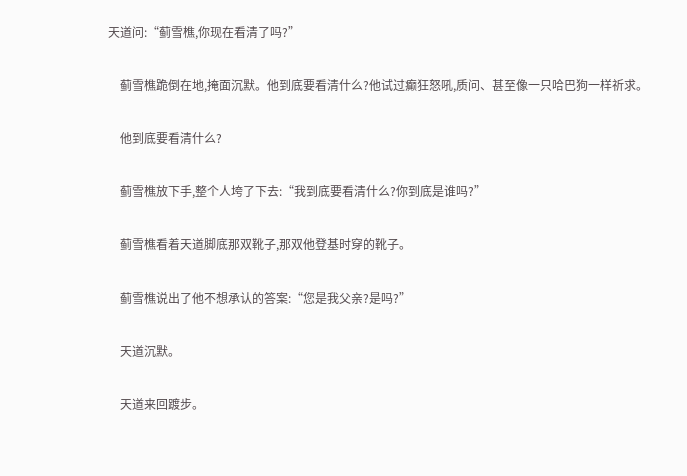天道问:“蓟雪樵,你现在看清了吗?”

    蓟雪樵跪倒在地,掩面沉默。他到底要看清什么?他试过癫狂怒吼,质问、甚至像一只哈巴狗一样祈求。

    他到底要看清什么?

    蓟雪樵放下手,整个人垮了下去:“我到底要看清什么?你到底是谁吗?”

    蓟雪樵看着天道脚底那双靴子,那双他登基时穿的靴子。

    蓟雪樵说出了他不想承认的答案:“您是我父亲?是吗?”

    天道沉默。

    天道来回踱步。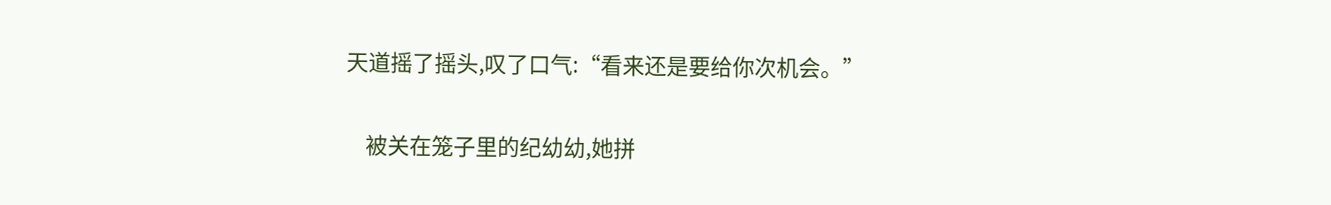天道摇了摇头,叹了口气:“看来还是要给你次机会。”

    被关在笼子里的纪幼幼,她拼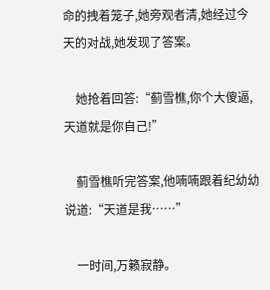命的拽着笼子,她旁观者清,她经过今天的对战,她发现了答案。

    她抢着回答:“蓟雪樵,你个大傻逼,天道就是你自己!”

    蓟雪樵听完答案,他喃喃跟着纪幼幼说道:“天道是我……”

    一时间,万籁寂静。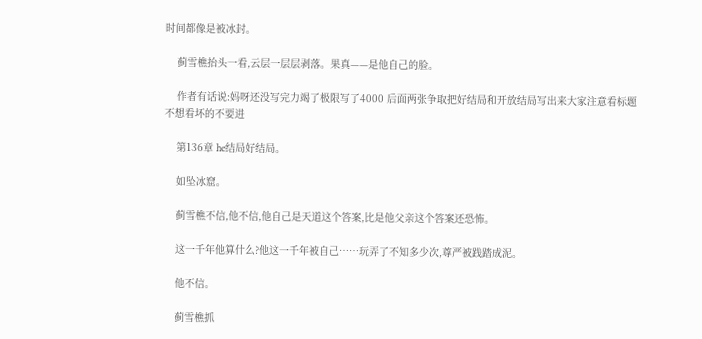时间都像是被冰封。

    蓟雪樵抬头一看,云层一层层剥落。果真——是他自己的脸。

    作者有话说:妈呀还没写完力竭了极限写了4000 后面两张争取把好结局和开放结局写出来大家注意看标题不想看坏的不要进

    第136章 he结局好结局。

    如坠冰窟。

    蓟雪樵不信,他不信,他自己是天道这个答案,比是他父亲这个答案还恐怖。

    这一千年他算什么?他这一千年被自己……玩弄了不知多少次,尊严被践踏成泥。

    他不信。

    蓟雪樵抓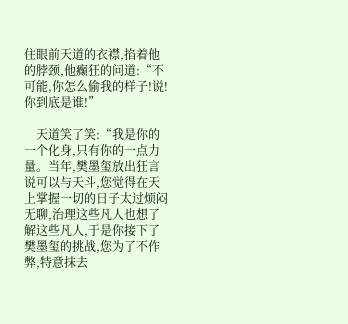住眼前天道的衣襟,掐着他的脖颈,他癫狂的问道:“不可能,你怎么偷我的样子!说!你到底是谁!”

    天道笑了笑:“我是你的一个化身,只有你的一点力量。当年,樊墨玺放出狂言说可以与天斗,您觉得在天上掌握一切的日子太过烦闷无聊,治理这些凡人也想了解这些凡人,于是你接下了樊墨玺的挑战,您为了不作弊,特意抹去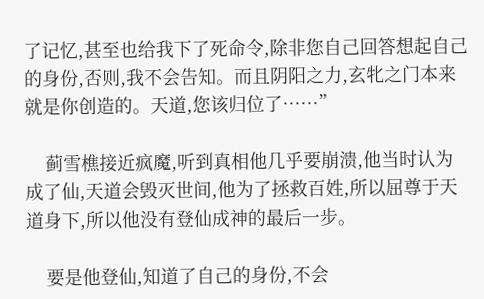了记忆,甚至也给我下了死命令,除非您自己回答想起自己的身份,否则,我不会告知。而且阴阳之力,玄牝之门本来就是你创造的。天道,您该归位了……”

    蓟雪樵接近疯魔,听到真相他几乎要崩溃,他当时认为成了仙,天道会毁灭世间,他为了拯救百姓,所以屈尊于天道身下,所以他没有登仙成神的最后一步。

    要是他登仙,知道了自己的身份,不会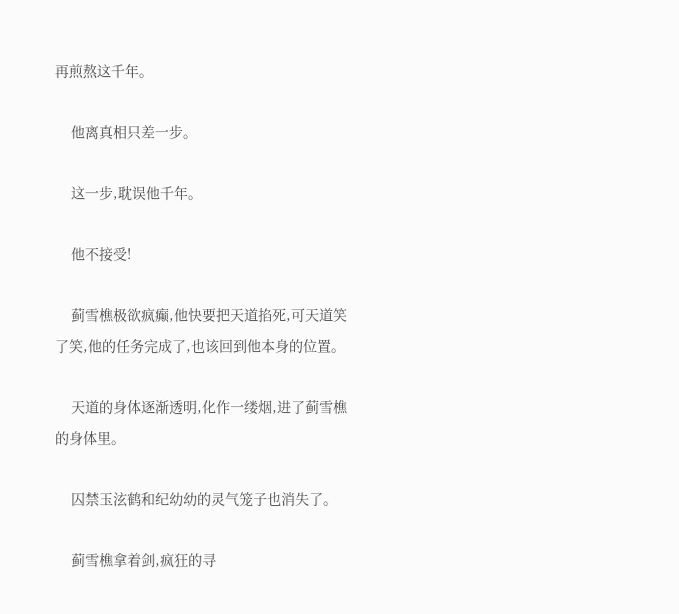再煎熬这千年。

    他离真相只差一步。

    这一步,耽误他千年。

    他不接受!

    蓟雪樵极欲疯癫,他快要把天道掐死,可天道笑了笑,他的任务完成了,也该回到他本身的位置。

    天道的身体逐渐透明,化作一缕烟,进了蓟雪樵的身体里。

    囚禁玉泫鹤和纪幼幼的灵气笼子也消失了。

    蓟雪樵拿着剑,疯狂的寻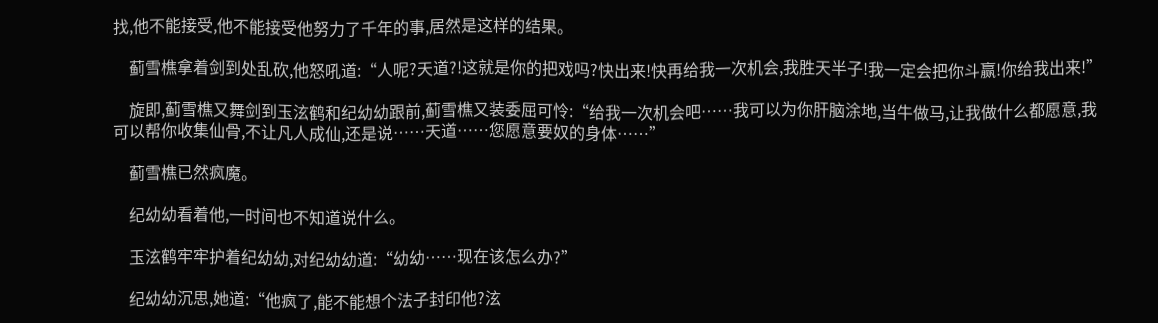找,他不能接受,他不能接受他努力了千年的事,居然是这样的结果。

    蓟雪樵拿着剑到处乱砍,他怒吼道:“人呢?天道?!这就是你的把戏吗?快出来!快再给我一次机会,我胜天半子!我一定会把你斗赢!你给我出来!”

    旋即,蓟雪樵又舞剑到玉泫鹤和纪幼幼跟前,蓟雪樵又装委屈可怜:“给我一次机会吧……我可以为你肝脑涂地,当牛做马,让我做什么都愿意,我可以帮你收集仙骨,不让凡人成仙,还是说……天道……您愿意要奴的身体……”

    蓟雪樵已然疯魔。

    纪幼幼看着他,一时间也不知道说什么。

    玉泫鹤牢牢护着纪幼幼,对纪幼幼道:“幼幼……现在该怎么办?”

    纪幼幼沉思,她道:“他疯了,能不能想个法子封印他?泫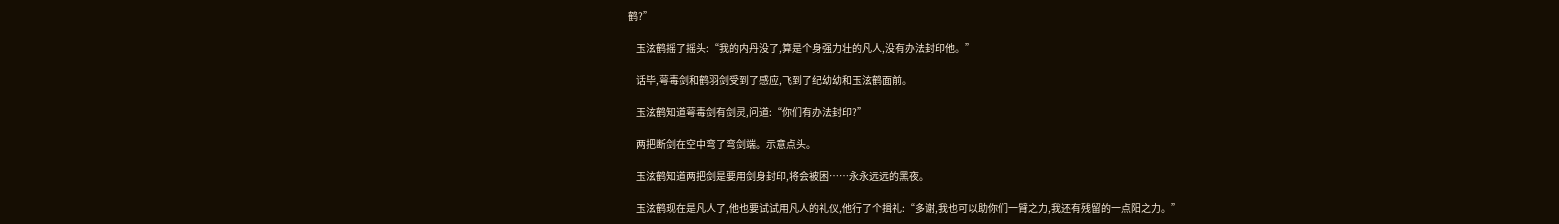鹤?”

    玉泫鹤摇了摇头:“我的内丹没了,算是个身强力壮的凡人,没有办法封印他。”

    话毕,萼毒剑和鹤羽剑受到了感应,飞到了纪幼幼和玉泫鹤面前。

    玉泫鹤知道萼毒剑有剑灵,问道:“你们有办法封印?”

    两把断剑在空中弯了弯剑端。示意点头。

    玉泫鹤知道两把剑是要用剑身封印,将会被困……永永远远的黑夜。

    玉泫鹤现在是凡人了,他也要试试用凡人的礼仪,他行了个揖礼:“多谢,我也可以助你们一臂之力,我还有残留的一点阳之力。”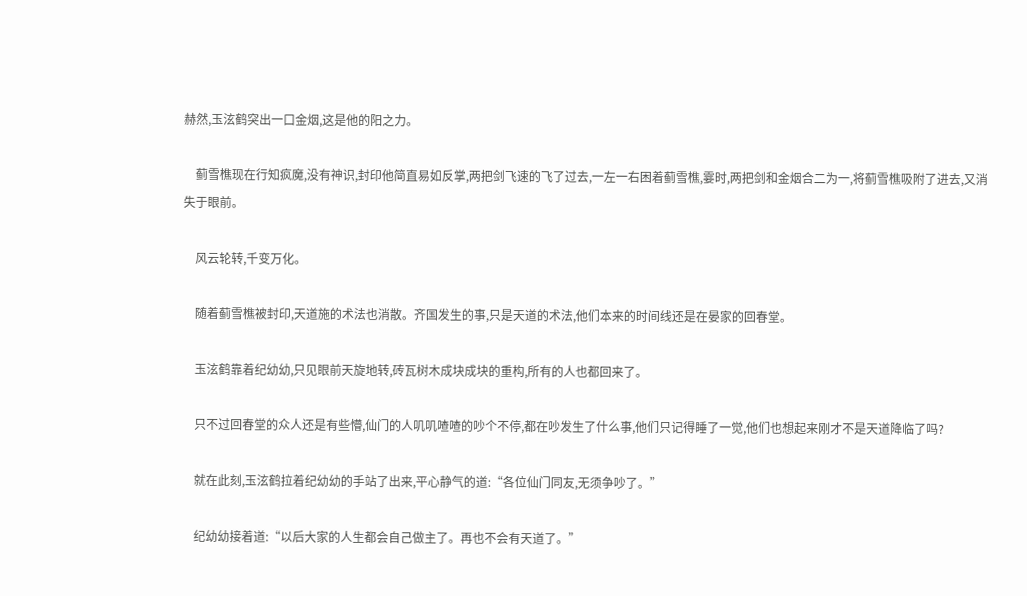赫然,玉泫鹤突出一口金烟,这是他的阳之力。

    蓟雪樵现在行知疯魔,没有神识,封印他简直易如反掌,两把剑飞速的飞了过去,一左一右困着蓟雪樵,霎时,两把剑和金烟合二为一,将蓟雪樵吸附了进去,又消失于眼前。

    风云轮转,千变万化。

    随着蓟雪樵被封印,天道施的术法也消散。齐国发生的事,只是天道的术法,他们本来的时间线还是在晏家的回春堂。

    玉泫鹤靠着纪幼幼,只见眼前天旋地转,砖瓦树木成块成块的重构,所有的人也都回来了。

    只不过回春堂的众人还是有些懵,仙门的人叽叽喳喳的吵个不停,都在吵发生了什么事,他们只记得睡了一觉,他们也想起来刚才不是天道降临了吗?

    就在此刻,玉泫鹤拉着纪幼幼的手站了出来,平心静气的道:“各位仙门同友,无须争吵了。”

    纪幼幼接着道:“以后大家的人生都会自己做主了。再也不会有天道了。”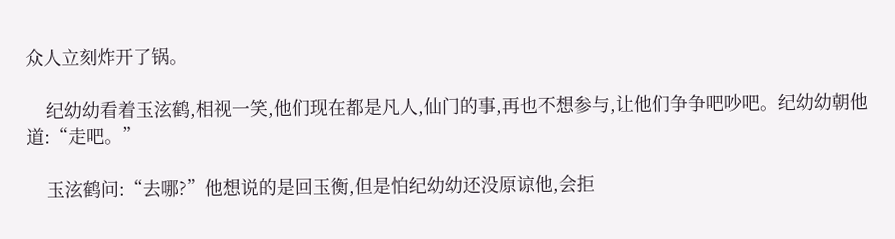众人立刻炸开了锅。

    纪幼幼看着玉泫鹤,相视一笑,他们现在都是凡人,仙门的事,再也不想参与,让他们争争吧吵吧。纪幼幼朝他道:“走吧。”

    玉泫鹤问:“去哪?”他想说的是回玉衡,但是怕纪幼幼还没原谅他,会拒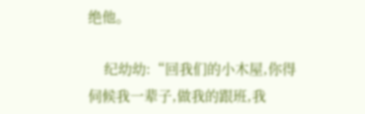绝他。

    纪幼幼:“回我们的小木屋,你得伺候我一辈子,做我的跟班,我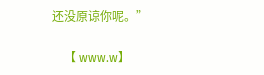还没原谅你呢。”

    【 www.w】